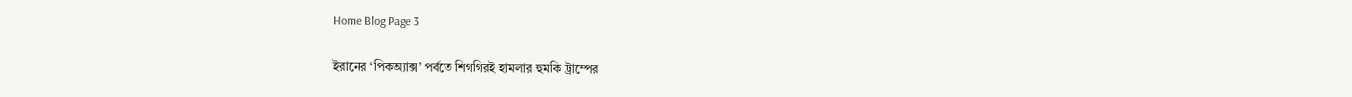Home Blog Page 3

ইরানের ‘পিকঅ্যাক্স’ পর্বতে শিগগিরই হামলার হুমকি ট্রাম্পের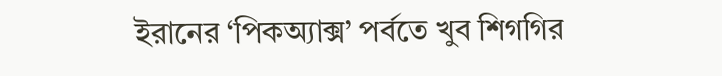ইরানের ‘পিকঅ্যাক্স’ পর্বতে খুব শিগগির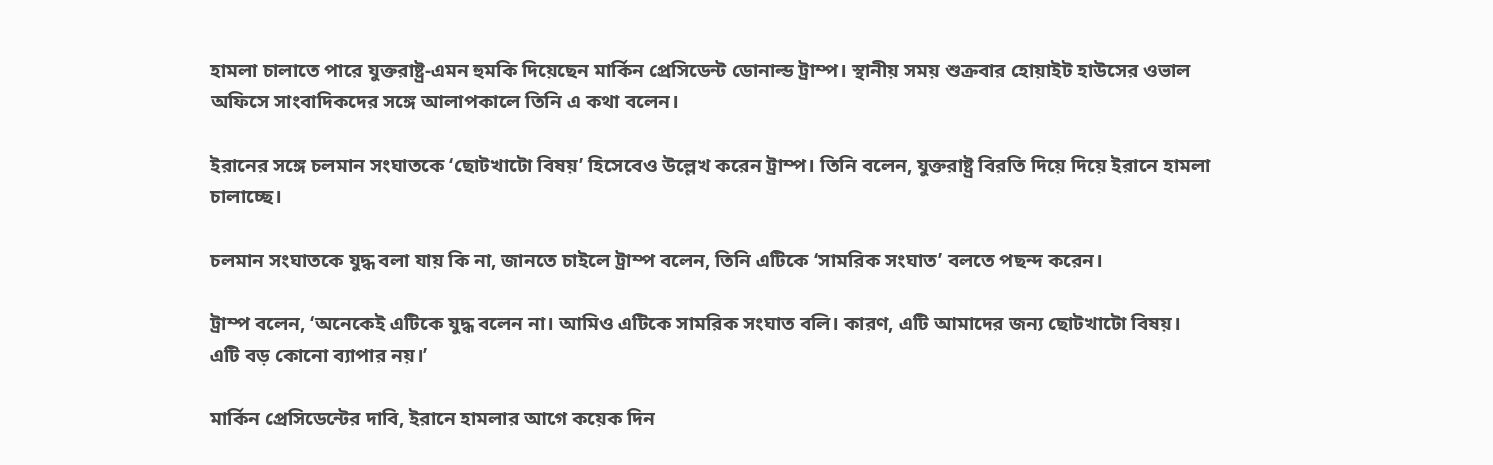হামলা চালাতে পারে যুক্তরাষ্ট্র-এমন হুমকি দিয়েছেন মার্কিন প্রেসিডেন্ট ডোনাল্ড ট্রাম্প। স্থানীয় সময় শুক্রবার হোয়াইট হাউসের ওভাল অফিসে সাংবাদিকদের সঙ্গে আলাপকালে তিনি এ কথা বলেন।

ইরানের সঙ্গে চলমান সংঘাতকে ‘ছোটখাটো বিষয়’ হিসেবেও উল্লেখ করেন ট্রাম্প। তিনি বলেন, যুক্তরাষ্ট্র বিরতি দিয়ে দিয়ে ইরানে হামলা চালাচ্ছে।

চলমান সংঘাতকে যুদ্ধ বলা যায় কি না, জানতে চাইলে ট্রাম্প বলেন, তিনি এটিকে ‘সামরিক সংঘাত’ বলতে পছন্দ করেন।

ট্রাম্প বলেন, ‘অনেকেই এটিকে যুদ্ধ বলেন না। আমিও এটিকে সামরিক সংঘাত বলি। কারণ, এটি আমাদের জন্য ছোটখাটো বিষয়। এটি বড় কোনো ব্যাপার নয়।’

মার্কিন প্রেসিডেন্টের দাবি, ইরানে হামলার আগে কয়েক দিন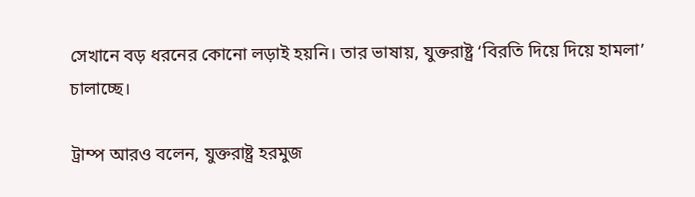সেখানে বড় ধরনের কোনো লড়াই হয়নি। তার ভাষায়, যুক্তরাষ্ট্র ‘বিরতি দিয়ে দিয়ে হামলা’ চালাচ্ছে।

ট্রাম্প আরও বলেন, যুক্তরাষ্ট্র হরমুজ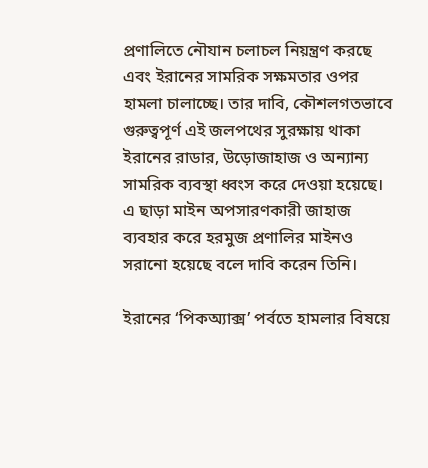প্রণালিতে নৌযান চলাচল নিয়ন্ত্রণ করছে এবং ইরানের সামরিক সক্ষমতার ওপর হামলা চালাচ্ছে। তার দাবি, কৌশলগতভাবে গুরুত্বপূর্ণ এই জলপথের সুরক্ষায় থাকা ইরানের রাডার, উড়োজাহাজ ও অন্যান্য সামরিক ব্যবস্থা ধ্বংস করে দেওয়া হয়েছে। এ ছাড়া মাইন অপসারণকারী জাহাজ ব্যবহার করে হরমুজ প্রণালির মাইনও সরানো হয়েছে বলে দাবি করেন তিনি।

ইরানের ‘পিকঅ্যাক্স’ পর্বতে হামলার বিষয়ে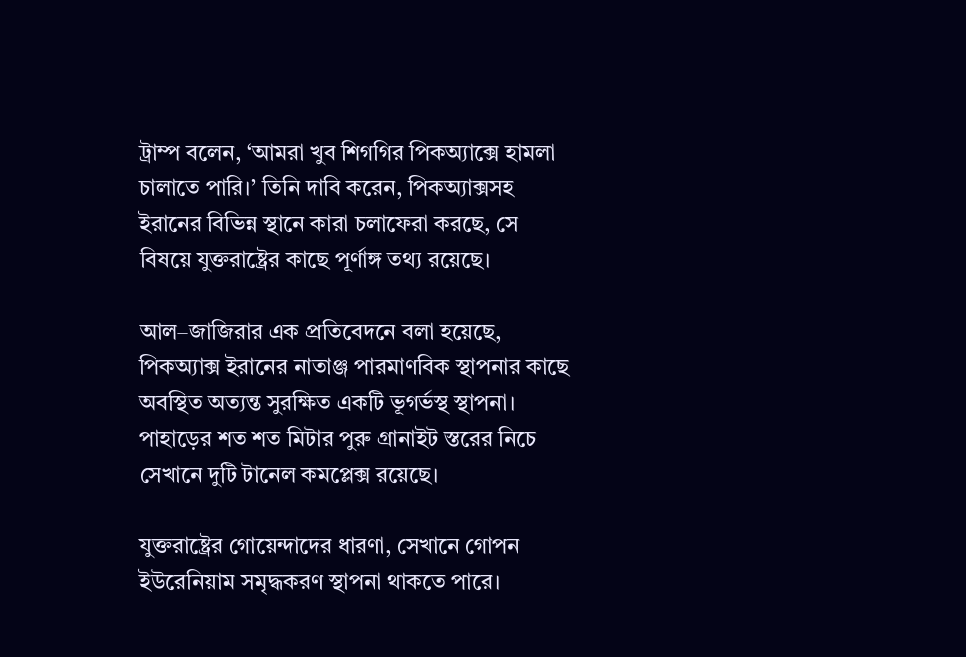ট্রাম্প বলেন, ‘আমরা খুব শিগগির পিকঅ্যাক্সে হামলা চালাতে পারি।’ তিনি দাবি করেন, পিকঅ্যাক্সসহ ইরানের বিভিন্ন স্থানে কারা চলাফেরা করছে, সে বিষয়ে যুক্তরাষ্ট্রের কাছে পূর্ণাঙ্গ তথ্য রয়েছে।

আল–জাজিরার এক প্রতিবেদনে বলা হয়েছে, পিকঅ্যাক্স ইরানের নাতাঞ্জ পারমাণবিক স্থাপনার কাছে অবস্থিত অত্যন্ত সুরক্ষিত একটি ভূগর্ভস্থ স্থাপনা। পাহাড়ের শত শত মিটার পুরু গ্রানাইট স্তরের নিচে সেখানে দুটি টানেল কমপ্লেক্স রয়েছে।

যুক্তরাষ্ট্রের গোয়েন্দাদের ধারণা, সেখানে গোপন ইউরেনিয়াম সমৃদ্ধকরণ স্থাপনা থাকতে পারে।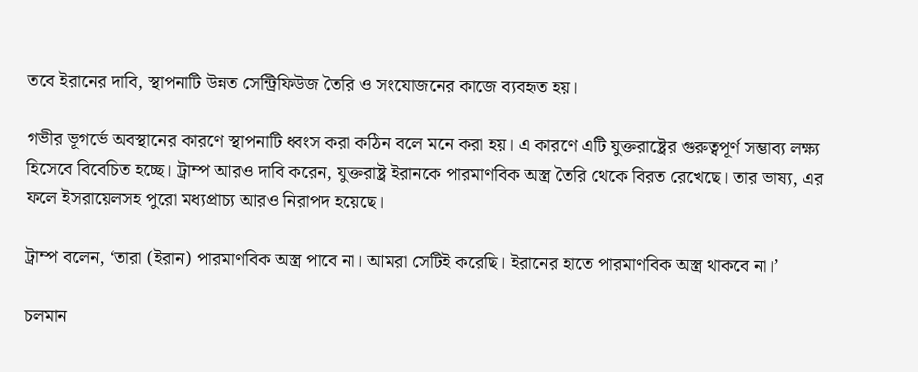তবে ইরানের দাবি, স্থাপনাটি উন্নত সেন্ট্রিফিউজ তৈরি ও সংযোজনের কাজে ব্যবহৃত হয়।

গভীর ভূগর্ভে অবস্থানের কারণে স্থাপনাটি ধ্বংস করা কঠিন বলে মনে করা হয়। এ কারণে এটি যুক্তরাষ্ট্রের গুরুত্বপূর্ণ সম্ভাব্য লক্ষ্য হিসেবে বিবেচিত হচ্ছে। ট্রাম্প আরও দাবি করেন, যুক্তরাষ্ট্র ইরানকে পারমাণবিক অস্ত্র তৈরি থেকে বিরত রেখেছে। তার ভাষ্য, এর ফলে ইসরায়েলসহ পুরো মধ্যপ্রাচ্য আরও নিরাপদ হয়েছে।

ট্রাম্প বলেন, ‘তারা (ইরান) পারমাণবিক অস্ত্র পাবে না। আমরা সেটিই করেছি। ইরানের হাতে পারমাণবিক অস্ত্র থাকবে না।’

চলমান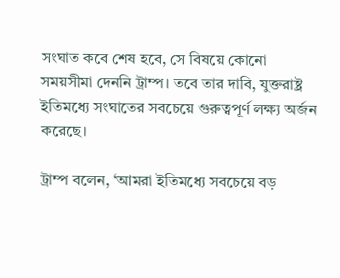সংঘাত কবে শেষ হবে, সে বিষয়ে কোনো সময়সীমা দেননি ট্রাম্প। তবে তার দাবি, যুক্তরাষ্ট্র ইতিমধ্যে সংঘাতের সবচেয়ে গুরুত্বপূর্ণ লক্ষ্য অর্জন করেছে।

ট্রাম্প বলেন, ‘আমরা ইতিমধ্যে সবচেয়ে বড়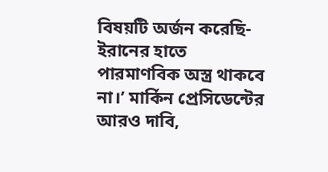বিষয়টি অর্জন করেছি-ইরানের হাতে পারমাণবিক অস্ত্র থাকবে না।’ মার্কিন প্রেসিডেন্টের আরও দাবি,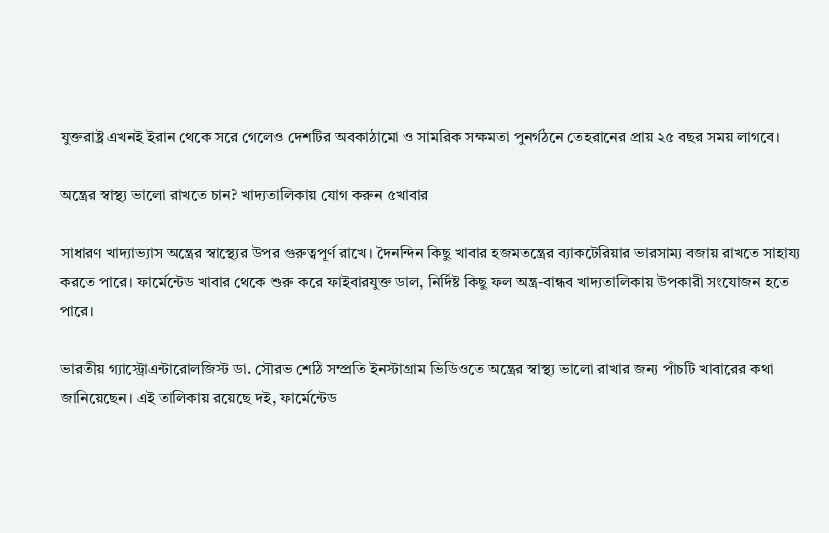যুক্তরাষ্ট্র এখনই ইরান থেকে সরে গেলেও দেশটির অবকাঠামো ও সামরিক সক্ষমতা পুনর্গঠনে তেহরানের প্রায় ২৫ বছর সময় লাগবে।

অন্ত্রের স্বাস্থ্য ভালো রাখতে চান? খাদ্যতালিকায় যোগ করুন ৫খাবার

সাধারণ খাদ্যাভ্যাস অন্ত্রের স্বাস্থ্যের উপর গুরুত্বপূর্ণ রাখে। দৈনন্দিন কিছু খাবার হজমতন্ত্রের ব্যাকটেরিয়ার ভারসাম্য বজায় রাখতে সাহায্য করতে পারে। ফার্মেন্টেড খাবার থেকে শুরু করে ফাইবারযুক্ত ডাল, নির্দিষ্ট কিছু ফল অন্ত্র-বান্ধব খাদ্যতালিকায় উপকারী সংযোজন হতে পারে।

ভারতীয় গ্যাস্ট্রোএন্টারোলজিস্ট ডা. সৌরভ শেঠি সম্প্রতি ইনস্টাগ্রাম ভিডিওতে অন্ত্রের স্বাস্থ্য ভালো রাখার জন্য পাঁচটি খাবারের কথা জানিয়েছেন। এই তালিকায় রয়েছে দই, ফার্মেন্টেড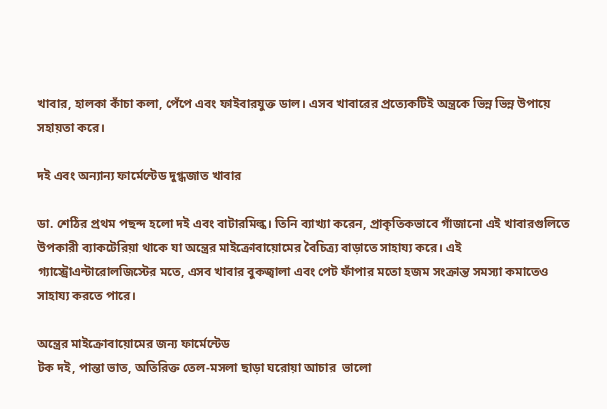খাবার, হালকা কাঁচা কলা, পেঁপে এবং ফাইবারযুক্ত ডাল। এসব খাবারের প্রত্যেকটিই অন্ত্রকে ভিন্ন ভিন্ন উপায়ে সহায়তা করে।

দই এবং অন্যান্য ফার্মেন্টেড দুগ্ধজাত খাবার

ডা. শেঠির প্রথম পছন্দ হলো দই এবং বাটারমিল্ক। তিনি ব্যাখ্যা করেন, প্রাকৃতিকভাবে গাঁজানো এই খাবারগুলিতে উপকারী ব্যাকটেরিয়া থাকে যা অন্ত্রের মাইক্রোবায়োমের বৈচিত্র্য বাড়াতে সাহায্য করে। এই গ্যাস্ট্রোএন্টারোলজিস্টের মতে, এসব খাবার বুকজ্বালা এবং পেট ফাঁপার মতো হজম সংক্রান্ত সমস্যা কমাতেও সাহায্য করতে পারে।

অন্ত্রের মাইক্রোবায়োমের জন্য ফার্মেন্টেড
টক দই, পান্তা ভাত, অতিরিক্ত তেল-মসলা ছাড়া ঘরোয়া আচার  ভালো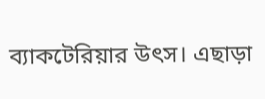ব্যাকটেরিয়ার উৎস। এছাড়া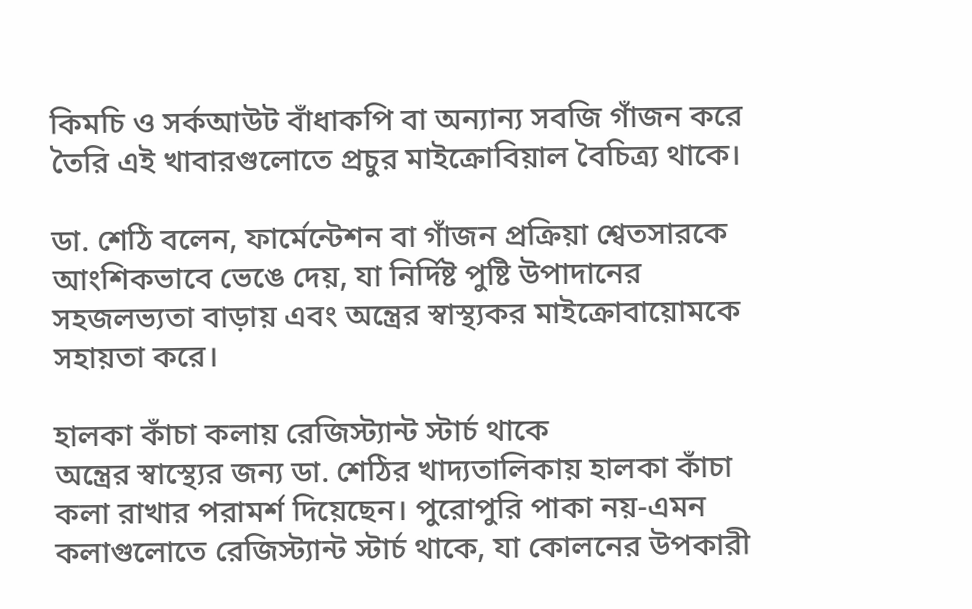কিমচি ও সর্কআউট বাঁধাকপি বা অন্যান্য সবজি গাঁজন করে তৈরি এই খাবারগুলোতে প্রচুর মাইক্রোবিয়াল বৈচিত্র্য থাকে।

ডা. শেঠি বলেন, ফার্মেন্টেশন বা গাঁজন প্রক্রিয়া শ্বেতসারকে আংশিকভাবে ভেঙে দেয়, যা নির্দিষ্ট পুষ্টি উপাদানের সহজলভ্যতা বাড়ায় এবং অন্ত্রের স্বাস্থ্যকর মাইক্রোবায়োমকে সহায়তা করে।

হালকা কাঁচা কলায় রেজিস্ট্যান্ট স্টার্চ থাকে
অন্ত্রের স্বাস্থ্যের জন্য ডা. শেঠির খাদ্যতালিকায় হালকা কাঁচা কলা রাখার পরামর্শ দিয়েছেন। পুরোপুরি পাকা নয়-এমন কলাগুলোতে রেজিস্ট্যান্ট স্টার্চ থাকে, যা কোলনের উপকারী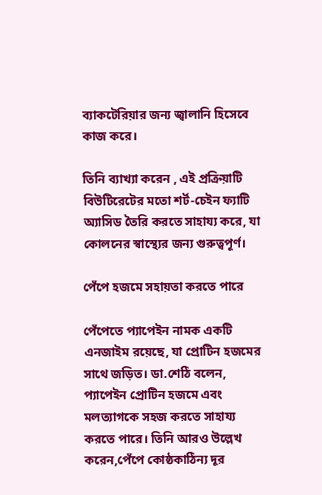ব্যাকটেরিয়ার জন্য জ্বালানি হিসেবে কাজ করে।

তিনি ব্যাখ্যা করেন , এই প্রক্রিয়াটি বিউটিরেটের মতো শর্ট-চেইন ফ্যাটি অ্যাসিড তৈরি করতে সাহায্য করে, যা কোলনের স্বাস্থ্যের জন্য গুরুত্বপূর্ণ।

পেঁপে হজমে সহায়তা করতে পারে

পেঁপেতে প্যাপেইন নামক একটি এনজাইম রয়েছে, যা প্রোটিন হজমের সাথে জড়িত। ডা.শেঠি বলেন, প্যাপেইন প্রোটিন হজমে এবং মলত্যাগকে সহজ করতে সাহায্য করতে পারে। তিনি আরও উল্লেখ করেন,পেঁপে কোষ্ঠকাঠিন্য দূর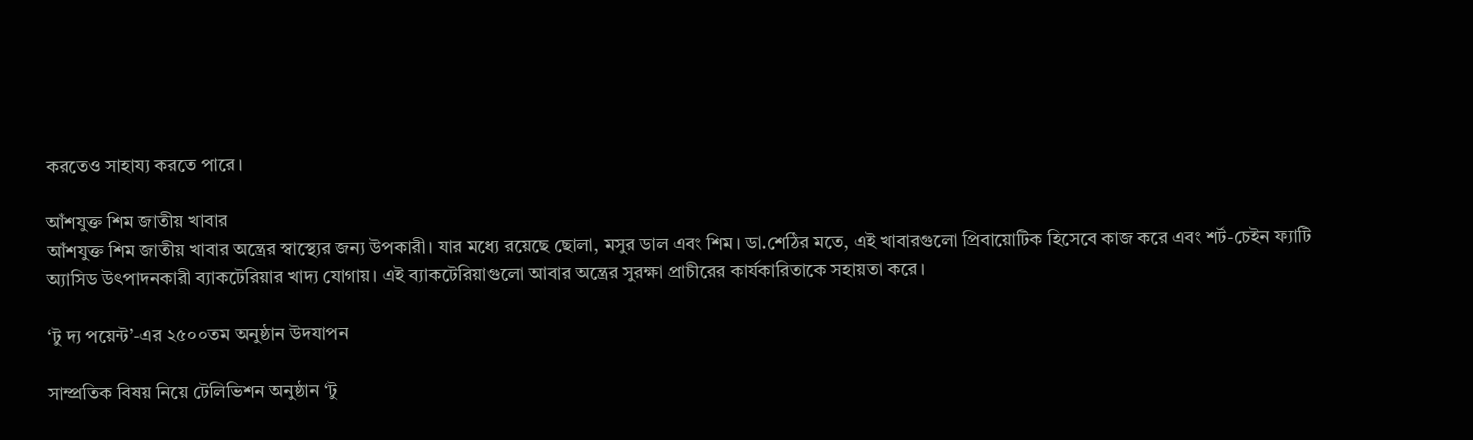করতেও সাহায্য করতে পারে।

আঁশযুক্ত শিম জাতীয় খাবার
আঁশযুক্ত শিম জাতীয় খাবার অন্ত্রের স্বাস্থ্যের জন্য উপকারী। যার মধ্যে রয়েছে ছোলা, মসুর ডাল এবং শিম। ডা.শেঠির মতে, এই খাবারগুলো প্রিবায়োটিক হিসেবে কাজ করে এবং শর্ট-চেইন ফ্যাটি অ্যাসিড উৎপাদনকারী ব্যাকটেরিয়ার খাদ্য যোগায়। এই ব্যাকটেরিয়াগুলো আবার অন্ত্রের সুরক্ষা প্রাচীরের কার্যকারিতাকে সহায়তা করে।

‘টু দ্য পয়েন্ট’-এর ২৫০০তম অনুষ্ঠান উদযাপন

সাম্প্রতিক বিষয় নিয়ে টেলিভিশন অনুষ্ঠান ‘টু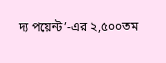দ্য পয়েন্ট’-এর ২,৫০০তম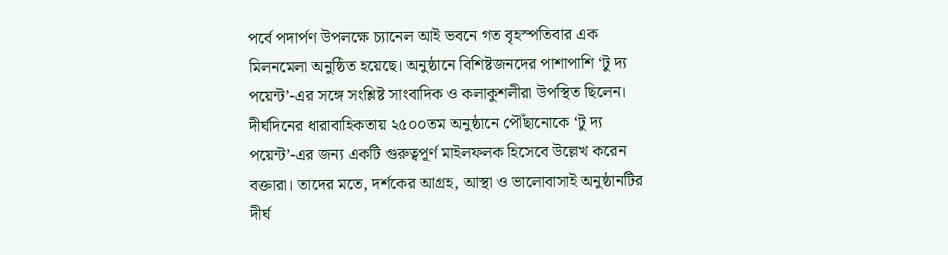পর্বে পদার্পণ উপলক্ষে চ্যানেল আই ভবনে গত বৃহস্পতিবার এক মিলনমেলা অনুষ্ঠিত হয়েছে। অনুষ্ঠানে বিশিষ্টজনদের পাশাপাশি ‘টু দ্য পয়েন্ট’-এর সঙ্গে সংশ্লিষ্ট সাংবাদিক ও কলাকুশলীরা উপস্থিত ছিলেন। দীর্ঘদিনের ধারাবাহিকতায় ২৫০০তম অনুষ্ঠানে পৌঁছানোকে ‘টু দ্য পয়েন্ট’-এর জন্য একটি গুরুত্বপূর্ণ মাইলফলক হিসেবে উল্লেখ করেন বক্তারা। তাদের মতে, দর্শকের আগ্রহ, আস্থা ও ভালোবাসাই অনুষ্ঠানটির দীর্ঘ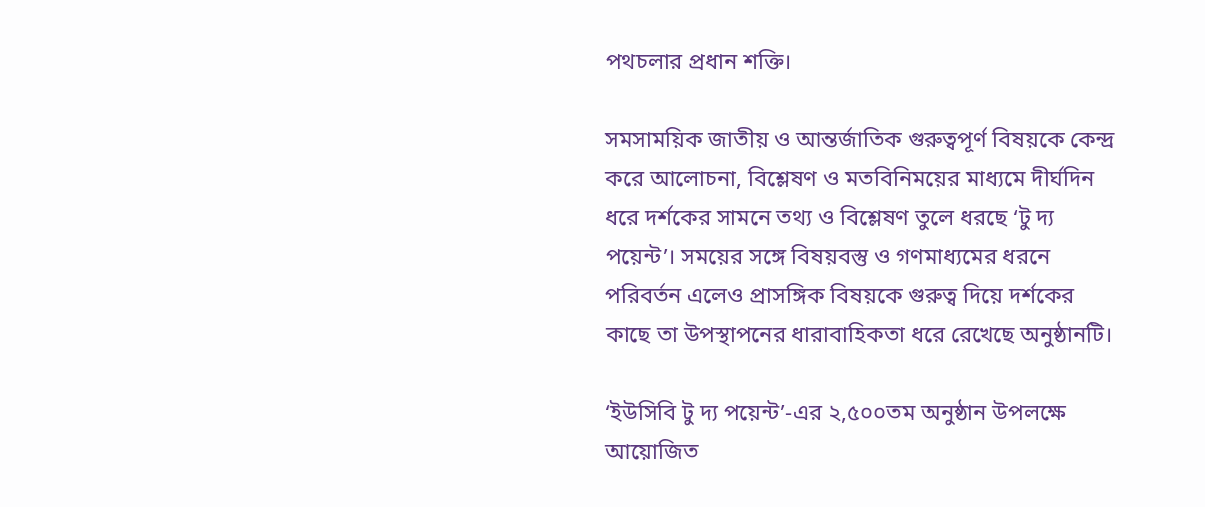পথচলার প্রধান শক্তি।

সমসাময়িক জাতীয় ও আন্তর্জাতিক গুরুত্বপূর্ণ বিষয়কে কেন্দ্র করে আলোচনা, বিশ্লেষণ ও মতবিনিময়ের মাধ্যমে দীর্ঘদিন ধরে দর্শকের সামনে তথ্য ও বিশ্লেষণ তুলে ধরছে ‘টু দ্য পয়েন্ট’। সময়ের সঙ্গে বিষয়বস্তু ও গণমাধ্যমের ধরনে পরিবর্তন এলেও প্রাসঙ্গিক বিষয়কে গুরুত্ব দিয়ে দর্শকের কাছে তা উপস্থাপনের ধারাবাহিকতা ধরে রেখেছে অনুষ্ঠানটি।

‘ইউসিবি টু দ্য পয়েন্ট’-এর ২,৫০০তম অনুষ্ঠান উপলক্ষে আয়োজিত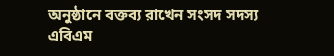অনুষ্ঠানে বক্তব্য রাখেন সংসদ সদস্য এবিএম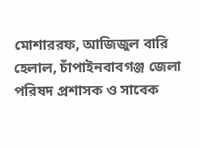মোশাররফ, আজিজুল বারি হেলাল, চাঁপাইনবাবগঞ্জ জেলা পরিষদ প্রশাসক ও সাবেক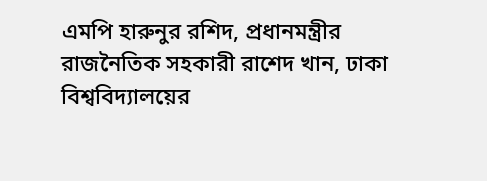এমপি হারুনুর রশিদ, প্রধানমন্ত্রীর রাজনৈতিক সহকারী রাশেদ খান, ঢাকা বিশ্ববিদ্যালয়ের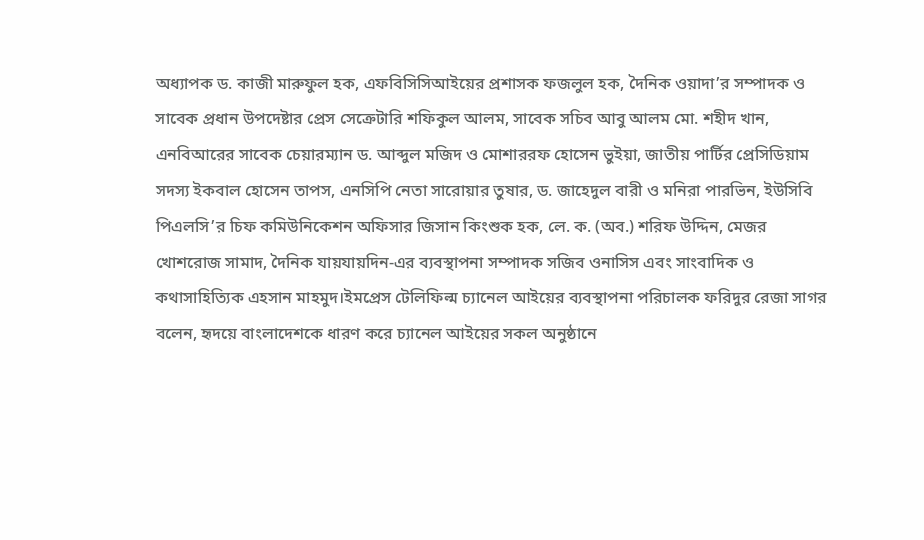অধ্যাপক ড. কাজী মারুফুল হক, এফবিসিসিআইয়ের প্রশাসক ফজলুল হক, দৈনিক ওয়াদা’র সম্পাদক ও সাবেক প্রধান উপদেষ্টার প্রেস সেক্রেটারি শফিকুল আলম, সাবেক সচিব আবু আলম মো. শহীদ খান, এনবিআরের সাবেক চেয়ারম্যান ড. আব্দুল মজিদ ও মোশাররফ হোসেন ভুইয়া, জাতীয় পার্টির প্রেসিডিয়াম সদস্য ইকবাল হোসেন তাপস, এনসিপি নেতা সারোয়ার তুষার, ড. জাহেদুল বারী ও মনিরা পারভিন, ইউসিবি পিএলসি’র চিফ কমিউনিকেশন অফিসার জিসান কিংশুক হক, লে. ক. (অব.) শরিফ উদ্দিন, মেজর খোশরোজ সামাদ, দৈনিক যায়যায়দিন-এর ব্যবস্থাপনা সম্পাদক সজিব ওনাসিস এবং সাংবাদিক ও কথাসাহিত্যিক এহসান মাহমুদ।ইমপ্রেস টেলিফিল্ম চ্যানেল আইয়ের ব্যবস্থাপনা পরিচালক ফরিদুর রেজা সাগর বলেন, হৃদয়ে বাংলাদেশকে ধারণ করে চ্যানেল আইয়ের সকল অনুষ্ঠানে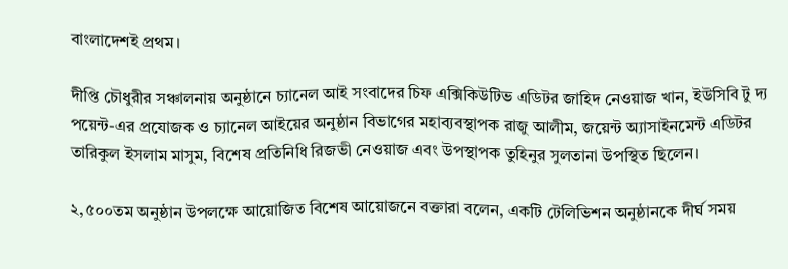বাংলাদেশই প্রথম।

দীপ্তি চৌধুরীর সঞ্চালনায় অনুষ্ঠানে চ্যানেল আই সংবাদের চিফ এক্সিকিউটিভ এডিটর জাহিদ নেওয়াজ খান, ইউসিবি টু দ্য পয়েন্ট-এর প্রযোজক ও চ্যানেল আইয়ের অনুষ্ঠান বিভাগের মহাব্যবস্থাপক রাজু আলীম, জয়েন্ট অ্যাসাইনমেন্ট এডিটর তারিকুল ইসলাম মাসুম, বিশেষ প্রতিনিধি রিজভী নেওয়াজ এবং উপস্থাপক তুহিনুর সুলতানা উপস্থিত ছিলেন।

২,৫০০তম অনুষ্ঠান উপলক্ষে আয়োজিত বিশেষ আয়োজনে বক্তারা বলেন, একটি টেলিভিশন অনুষ্ঠানকে দীর্ঘ সময়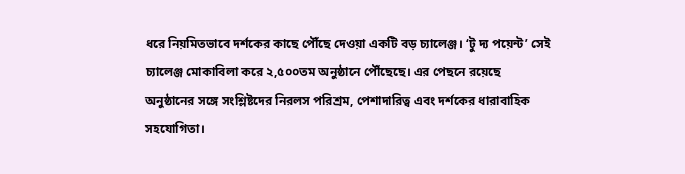ধরে নিয়মিতভাবে দর্শকের কাছে পৌঁছে দেওয়া একটি বড় চ্যালেঞ্জ। ‘টু দ্য পয়েন্ট’ সেই চ্যালেঞ্জ মোকাবিলা করে ২,৫০০তম অনুষ্ঠানে পৌঁছেছে। এর পেছনে রয়েছে অনুষ্ঠানের সঙ্গে সংশ্লিষ্টদের নিরলস পরিশ্রম, পেশাদারিত্ব এবং দর্শকের ধারাবাহিক সহযোগিতা।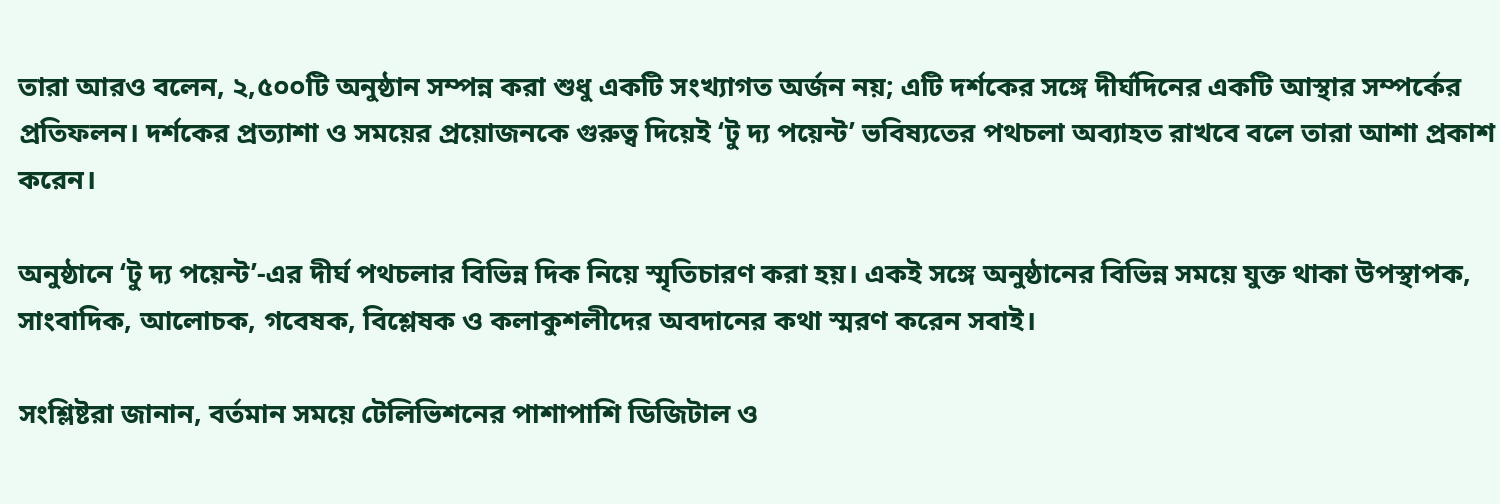তারা আরও বলেন, ২,৫০০টি অনুষ্ঠান সম্পন্ন করা শুধু একটি সংখ্যাগত অর্জন নয়; এটি দর্শকের সঙ্গে দীর্ঘদিনের একটি আস্থার সম্পর্কের প্রতিফলন। দর্শকের প্রত্যাশা ও সময়ের প্রয়োজনকে গুরুত্ব দিয়েই ‘টু দ্য পয়েন্ট’ ভবিষ্যতের পথচলা অব্যাহত রাখবে বলে তারা আশা প্রকাশ করেন।

অনুষ্ঠানে ‘টু দ্য পয়েন্ট’-এর দীর্ঘ পথচলার বিভিন্ন দিক নিয়ে স্মৃতিচারণ করা হয়। একই সঙ্গে অনুষ্ঠানের বিভিন্ন সময়ে যুক্ত থাকা উপস্থাপক, সাংবাদিক, আলোচক, গবেষক, বিশ্লেষক ও কলাকুশলীদের অবদানের কথা স্মরণ করেন সবাই।

সংশ্লিষ্টরা জানান, বর্তমান সময়ে টেলিভিশনের পাশাপাশি ডিজিটাল ও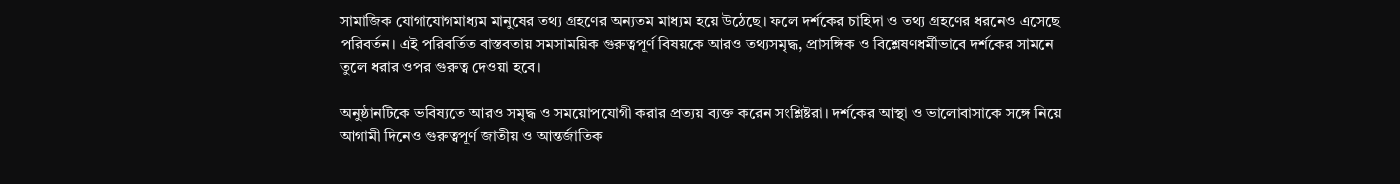সামাজিক যোগাযোগমাধ্যম মানুষের তথ্য গ্রহণের অন্যতম মাধ্যম হয়ে উঠেছে। ফলে দর্শকের চাহিদা ও তথ্য গ্রহণের ধরনেও এসেছে পরিবর্তন। এই পরিবর্তিত বাস্তবতায় সমসাময়িক গুরুত্বপূর্ণ বিষয়কে আরও তথ্যসমৃদ্ধ, প্রাসঙ্গিক ও বিশ্লেষণধর্মীভাবে দর্শকের সামনে তুলে ধরার ওপর গুরুত্ব দেওয়া হবে।

অনুষ্ঠানটিকে ভবিষ্যতে আরও সমৃদ্ধ ও সময়োপযোগী করার প্রত্যয় ব্যক্ত করেন সংশ্লিষ্টরা। দর্শকের আস্থা ও ভালোবাসাকে সঙ্গে নিয়ে আগামী দিনেও গুরুত্বপূর্ণ জাতীয় ও আন্তর্জাতিক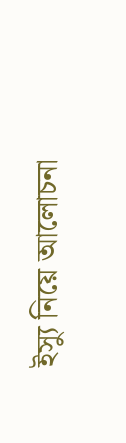ইস্যু নিয়ে আলোচনা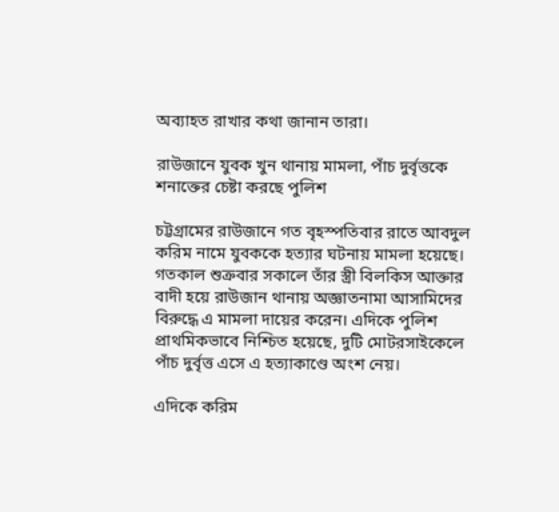অব্যাহত রাখার কথা জানান তারা।

রাউজানে যুবক খুন থানায় মামলা, পাঁচ দুর্বৃত্তকে শনাক্তের চেষ্টা করছে পুলিশ

চট্টগ্রামের রাউজানে গত বৃহস্পতিবার রাতে আবদুল করিম নামে যুবককে হত্যার ঘটনায় মামলা হয়েছে। গতকাল শুক্রবার সকালে তাঁর স্ত্রী বিলকিস আক্তার বাদী হয়ে রাউজান থানায় অজ্ঞাতনামা আসামিদের বিরুদ্ধে এ মামলা দায়ের করেন। এদিকে পুলিশ প্রাথমিকভাবে নিশ্চিত হয়েছে, দুটি মোটরসাইকেলে পাঁচ দুর্বৃত্ত এসে এ হত্যাকাণ্ডে অংশ নেয়।

এদিকে করিম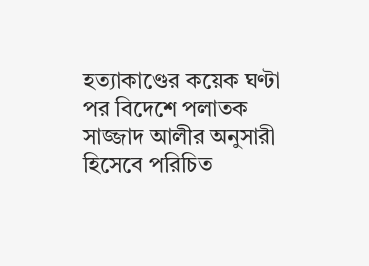হত্যাকাণ্ডের কয়েক ঘণ্টা পর বিদেশে পলাতক সাজ্জাদ আলীর অনুসারী হিসেবে পরিচিত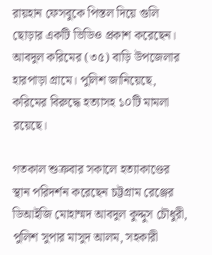রায়হান ফেসবুকে পিস্তল দিয়ে গুলি ছোড়ার একটি ভিডিও প্রকাশ করেছেন।
আবদুল করিমের (৩৫) বাড়ি উপজেলার হারপাড়া গ্রামে। পুলিশ জানিয়েছে, করিমের বিরুদ্ধে হত্যাসহ ১০টি মামলা রয়েছে।

গতকাল শুক্রবার সকালে হত্যাকাণ্ডের স্থান পরিদর্শন করেছেন চট্টগ্রাম রেঞ্জের ডিআইজি মোহাম্মদ আবদুল কুদ্দুস চৌধুরী, পুলিশ সুপার মাসুদ আলম, সহকারী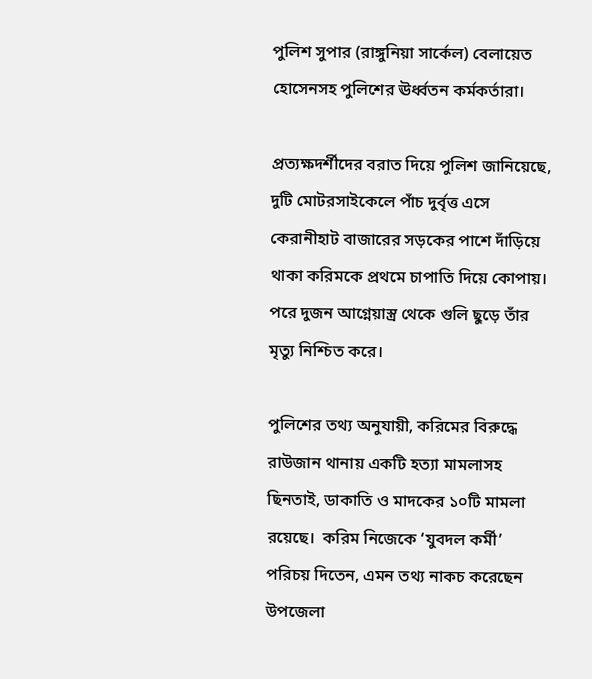পুলিশ সুপার (রাঙ্গুনিয়া সার্কেল) বেলায়েত হোসেনসহ পুলিশের ঊর্ধ্বতন কর্মকর্তারা।

প্রত্যক্ষদর্শীদের বরাত দিয়ে পুলিশ জানিয়েছে, দুটি মোটরসাইকেলে পাঁচ দুর্বৃত্ত এসে কেরানীহাট বাজারের সড়কের পাশে দাঁড়িয়ে থাকা করিমকে প্রথমে চাপাতি দিয়ে কোপায়। পরে দুজন আগ্নেয়াস্ত্র থেকে গুলি ছুড়ে তাঁর মৃত্যু নিশ্চিত করে।

পুলিশের তথ্য অনুযায়ী, করিমের বিরুদ্ধে রাউজান থানায় একটি হত্যা মামলাসহ ছিনতাই, ডাকাতি ও মাদকের ১০টি মামলা রয়েছে।  করিম নিজেকে ‘যুবদল কর্মী’ পরিচয় দিতেন, এমন তথ্য নাকচ করেছেন উপজেলা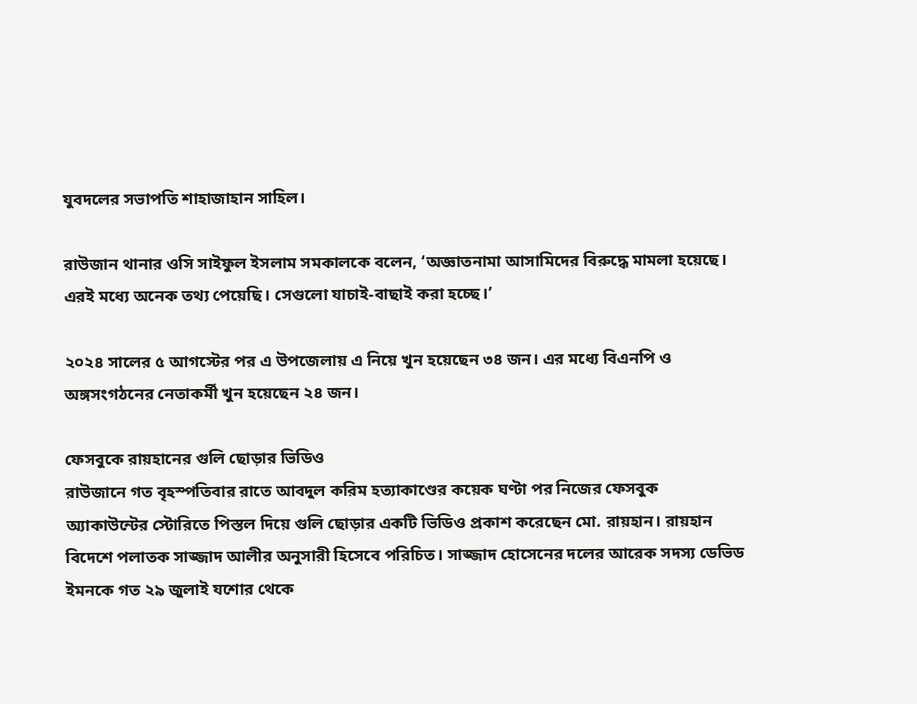যুবদলের সভাপতি শাহাজাহান সাহিল।

রাউজান থানার ওসি সাইফুল ইসলাম সমকালকে বলেন, ‘অজ্ঞাতনামা আসামিদের বিরুদ্ধে মামলা হয়েছে। এরই মধ্যে অনেক তথ্য পেয়েছি। সেগুলো যাচাই-বাছাই করা হচ্ছে।’

২০২৪ সালের ৫ আগস্টের পর এ উপজেলায় এ নিয়ে খুন হয়েছেন ৩৪ জন। এর মধ্যে বিএনপি ও অঙ্গসংগঠনের নেতাকর্মী খুন হয়েছেন ২৪ জন।

ফেসবুকে রায়হানের গুলি ছোড়ার ভিডিও
রাউজানে গত বৃহস্পতিবার রাতে আবদুল করিম হত্যাকাণ্ডের কয়েক ঘণ্টা পর নিজের ফেসবুক অ্যাকাউন্টের স্টোরিতে পিস্তল দিয়ে গুলি ছোড়ার একটি ভিডিও প্রকাশ করেছেন মো. রায়হান। রায়হান বিদেশে পলাতক সাজ্জাদ আলীর অনুসারী হিসেবে পরিচিত। সাজ্জাদ হোসেনের দলের আরেক সদস্য ডেভিড ইমনকে গত ২৯ জুলাই যশোর থেকে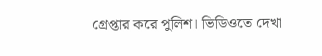গ্রেপ্তার করে পুলিশ। ভিডিওতে দেখা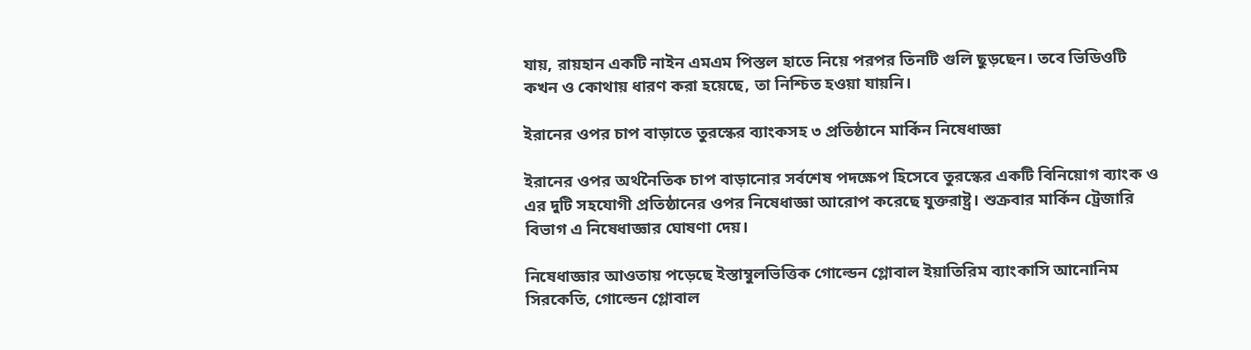যায়, রায়হান একটি নাইন এমএম পিস্তল হাতে নিয়ে পরপর তিনটি গুলি ছুড়ছেন। তবে ভিডিওটি কখন ও কোথায় ধারণ করা হয়েছে, তা নিশ্চিত হওয়া যায়নি।

ইরানের ওপর চাপ বাড়াতে তুরস্কের ব্যাংকসহ ৩ প্রতিষ্ঠানে মার্কিন নিষেধাজ্ঞা

ইরানের ওপর অর্থনৈতিক চাপ বাড়ানোর সর্বশেষ পদক্ষেপ হিসেবে তুরস্কের একটি বিনিয়োগ ব্যাংক ও এর দুটি সহযোগী প্রতিষ্ঠানের ওপর নিষেধাজ্ঞা আরোপ করেছে যুক্তরাষ্ট্র। শুক্রবার মার্কিন ট্রেজারি বিভাগ এ নিষেধাজ্ঞার ঘোষণা দেয়।

নিষেধাজ্ঞার আওতায় পড়েছে ইস্তাম্বুলভিত্তিক গোল্ডেন গ্লোবাল ইয়াতিরিম ব্যাংকাসি আনোনিম সিরকেতি, গোল্ডেন গ্লোবাল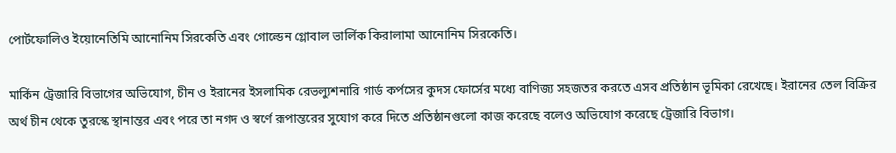পোর্টফোলিও ইয়োনেতিমি আনোনিম সিরকেতি এবং গোল্ডেন গ্লোবাল ভার্লিক কিরালামা আনোনিম সিরকেতি।

মার্কিন ট্রেজারি বিভাগের অভিযোগ, চীন ও ইরানের ইসলামিক রেভল্যুশনারি গার্ড কর্পসের কুদস ফোর্সের মধ্যে বাণিজ্য সহজতর করতে এসব প্রতিষ্ঠান ভূমিকা রেখেছে। ইরানের তেল বিক্রির অর্থ চীন থেকে তুরস্কে স্থানান্তর এবং পরে তা নগদ ও স্বর্ণে রূপান্তরের সুযোগ করে দিতে প্রতিষ্ঠানগুলো কাজ করেছে বলেও অভিযোগ করেছে ট্রেজারি বিভাগ।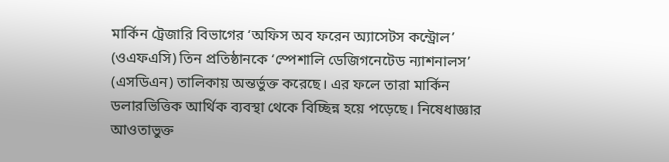মার্কিন ট্রেজারি বিভাগের ‘অফিস অব ফরেন অ্যাসেটস কন্ট্রোল’ (ওএফএসি) তিন প্রতিষ্ঠানকে ‘স্পেশালি ডেজিগনেটেড ন্যাশনালস’ (এসডিএন) তালিকায় অন্তর্ভুক্ত করেছে। এর ফলে তারা মার্কিন ডলারভিত্তিক আর্থিক ব্যবস্থা থেকে বিচ্ছিন্ন হয়ে পড়েছে। নিষেধাজ্ঞার আওতাভুক্ত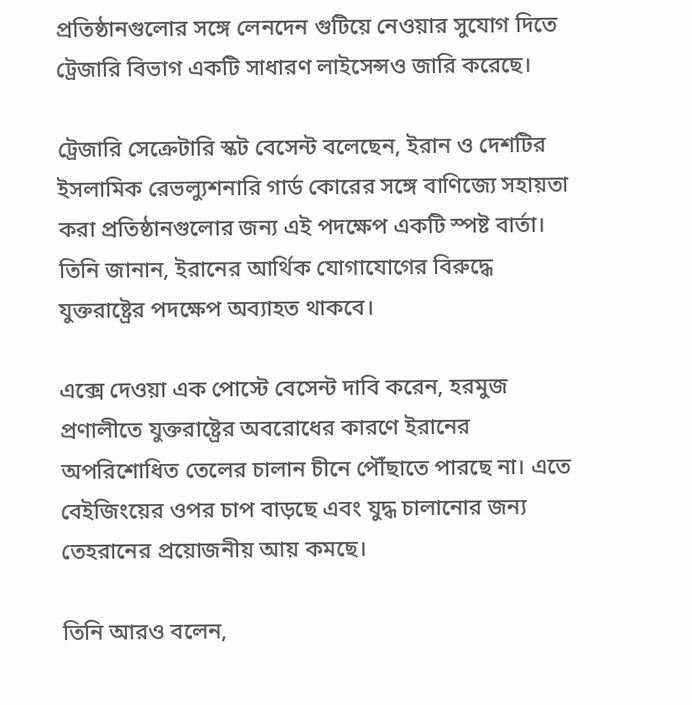প্রতিষ্ঠানগুলোর সঙ্গে লেনদেন গুটিয়ে নেওয়ার সুযোগ দিতে ট্রেজারি বিভাগ একটি সাধারণ লাইসেন্সও জারি করেছে।

ট্রেজারি সেক্রেটারি স্কট বেসেন্ট বলেছেন, ইরান ও দেশটির ইসলামিক রেভল্যুশনারি গার্ড কোরের সঙ্গে বাণিজ্যে সহায়তা করা প্রতিষ্ঠানগুলোর জন্য এই পদক্ষেপ একটি স্পষ্ট বার্তা। তিনি জানান, ইরানের আর্থিক যোগাযোগের বিরুদ্ধে যুক্তরাষ্ট্রের পদক্ষেপ অব্যাহত থাকবে।

এক্সে দেওয়া এক পোস্টে বেসেন্ট দাবি করেন, হরমুজ প্রণালীতে যুক্তরাষ্ট্রের অবরোধের কারণে ইরানের অপরিশোধিত তেলের চালান চীনে পৌঁছাতে পারছে না। এতে বেইজিংয়ের ওপর চাপ বাড়ছে এবং যুদ্ধ চালানোর জন্য তেহরানের প্রয়োজনীয় আয় কমছে।

তিনি আরও বলেন,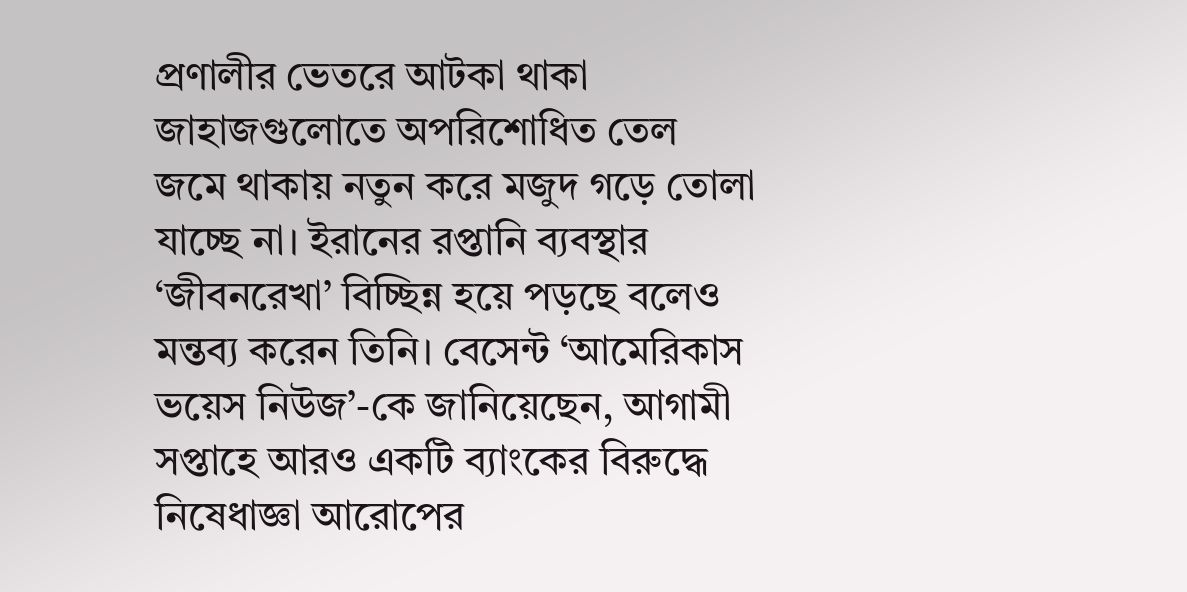প্রণালীর ভেতরে আটকা থাকা জাহাজগুলোতে অপরিশোধিত তেল জমে থাকায় নতুন করে মজুদ গড়ে তোলা যাচ্ছে না। ইরানের রপ্তানি ব্যবস্থার ‘জীবনরেখা’ বিচ্ছিন্ন হয়ে পড়ছে বলেও মন্তব্য করেন তিনি। বেসেন্ট ‘আমেরিকাস ভয়েস নিউজ’-কে জানিয়েছেন, আগামী সপ্তাহে আরও একটি ব্যাংকের বিরুদ্ধে নিষেধাজ্ঞা আরোপের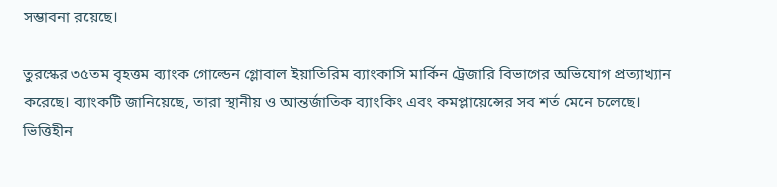সম্ভাবনা রয়েছে।

তুরস্কের ৩৫তম বৃহত্তম ব্যাংক গোল্ডেন গ্লোবাল ইয়াতিরিম ব্যাংকাসি মার্কিন ট্রেজারি বিভাগের অভিযোগ প্রত্যাখ্যান করেছে। ব্যাংকটি জানিয়েছে, তারা স্থানীয় ও আন্তর্জাতিক ব্যাংকিং এবং কমপ্লায়েন্সের সব শর্ত মেনে চলেছে। ভিত্তিহীন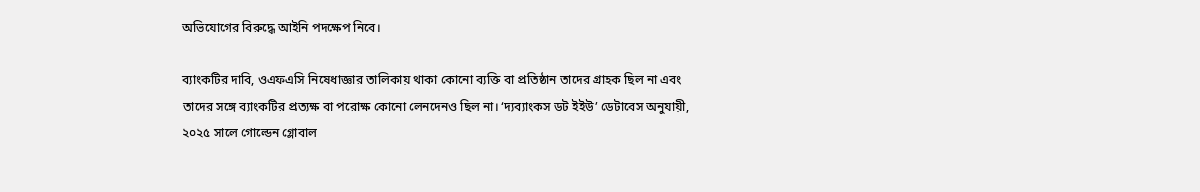অভিযোগের বিরুদ্ধে আইনি পদক্ষেপ নিবে।

ব্যাংকটির দাবি, ওএফএসি নিষেধাজ্ঞার তালিকায় থাকা কোনো ব্যক্তি বা প্রতিষ্ঠান তাদের গ্রাহক ছিল না এবং তাদের সঙ্গে ব্যাংকটির প্রত্যক্ষ বা পরোক্ষ কোনো লেনদেনও ছিল না। ‘দ্যব্যাংকস ডট ইইউ’ ডেটাবেস অনুযায়ী, ২০২৫ সালে গোল্ডেন গ্লোবাল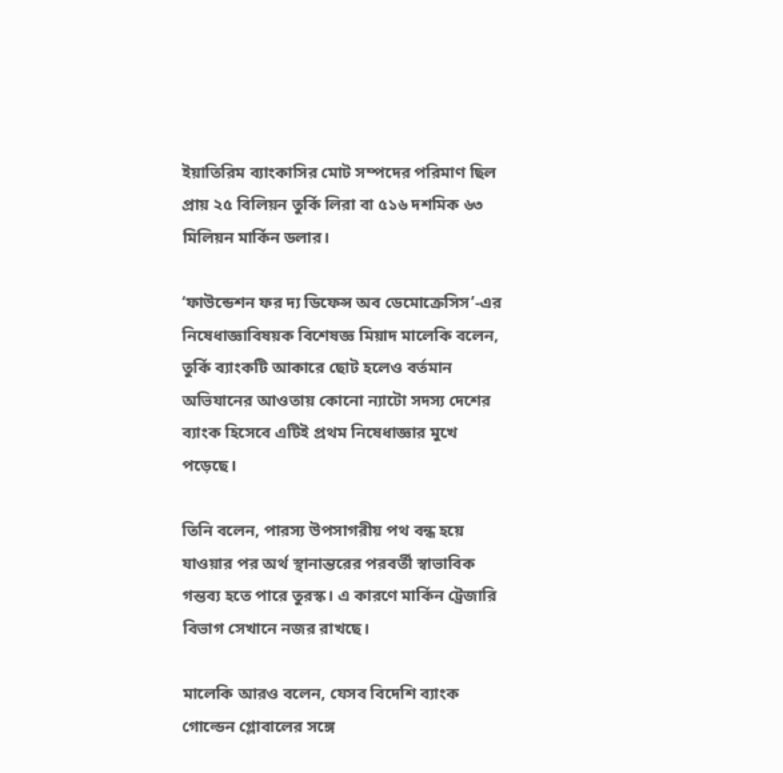ইয়াতিরিম ব্যাংকাসির মোট সম্পদের পরিমাণ ছিল প্রায় ২৫ বিলিয়ন তুর্কি লিরা বা ৫১৬ দশমিক ৬৩ মিলিয়ন মার্কিন ডলার।

‘ফাউন্ডেশন ফর দ্য ডিফেন্স অব ডেমোক্রেসিস’-এর নিষেধাজ্ঞাবিষয়ক বিশেষজ্ঞ মিয়াদ মালেকি বলেন, তুর্কি ব্যাংকটি আকারে ছোট হলেও বর্তমান অভিযানের আওতায় কোনো ন্যাটো সদস্য দেশের ব্যাংক হিসেবে এটিই প্রথম নিষেধাজ্ঞার মুখে পড়েছে।

তিনি বলেন, পারস্য উপসাগরীয় পথ বন্ধ হয়ে যাওয়ার পর অর্থ স্থানান্তরের পরবর্তী স্বাভাবিক গন্তব্য হতে পারে তুরস্ক। এ কারণে মার্কিন ট্রেজারি বিভাগ সেখানে নজর রাখছে।

মালেকি আরও বলেন, যেসব বিদেশি ব্যাংক গোল্ডেন গ্লোবালের সঙ্গে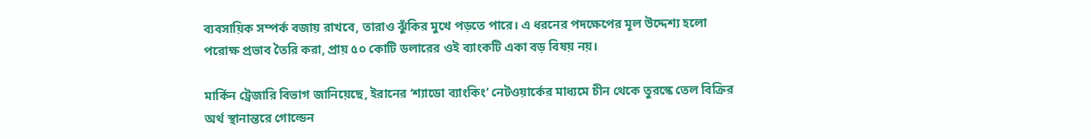ব্যবসায়িক সম্পর্ক বজায় রাখবে, তারাও ঝুঁকির মুখে পড়তে পারে। এ ধরনের পদক্ষেপের মূল উদ্দেশ্য হলো পরোক্ষ প্রভাব তৈরি করা, প্রায় ৫০ কোটি ডলারের ওই ব্যাংকটি একা বড় বিষয় নয়।

মার্কিন ট্রেজারি বিভাগ জানিয়েছে, ইরানের ‘শ্যাডো ব্যাংকিং’ নেটওয়ার্কের মাধ্যমে চীন থেকে তুরস্কে তেল বিক্রির অর্থ স্থানান্তরে গোল্ডেন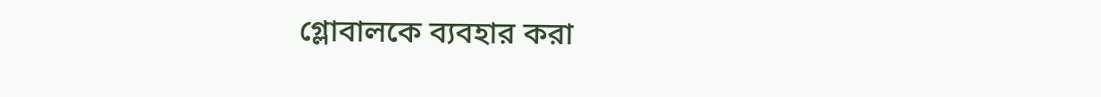গ্লোবালকে ব্যবহার করা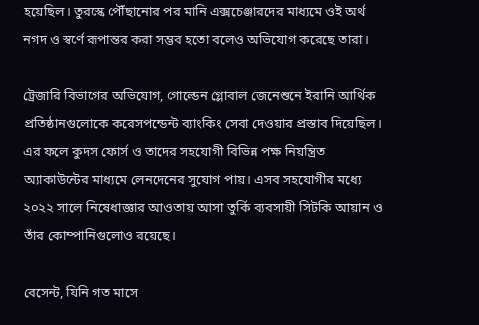হয়েছিল। তুরস্কে পৌঁছানোর পর মানি এক্সচেঞ্জারদের মাধ্যমে ওই অর্থ নগদ ও স্বর্ণে রূপান্তর করা সম্ভব হতো বলেও অভিযোগ করেছে তারা।

ট্রেজারি বিভাগের অভিযোগ, গোল্ডেন গ্লোবাল জেনেশুনে ইরানি আর্থিক প্রতিষ্ঠানগুলোকে করেসপন্ডেন্ট ব্যাংকিং সেবা দেওয়ার প্রস্তাব দিয়েছিল। এর ফলে কুদস ফোর্স ও তাদের সহযোগী বিভিন্ন পক্ষ নিয়ন্ত্রিত অ্যাকাউন্টের মাধ্যমে লেনদেনের সুযোগ পায়। এসব সহযোগীর মধ্যে ২০২২ সালে নিষেধাজ্ঞার আওতায় আসা তুর্কি ব্যবসায়ী সিটকি আয়ান ও তাঁর কোম্পানিগুলোও রয়েছে।

বেসেন্ট, যিনি গত মাসে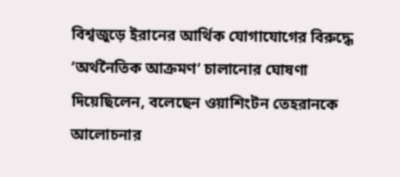বিশ্বজুড়ে ইরানের আর্থিক যোগাযোগের বিরুদ্ধে ‘অর্থনৈতিক আক্রমণ’ চালানোর ঘোষণা দিয়েছিলেন, বলেছেন ওয়াশিংটন তেহরানকে আলোচনার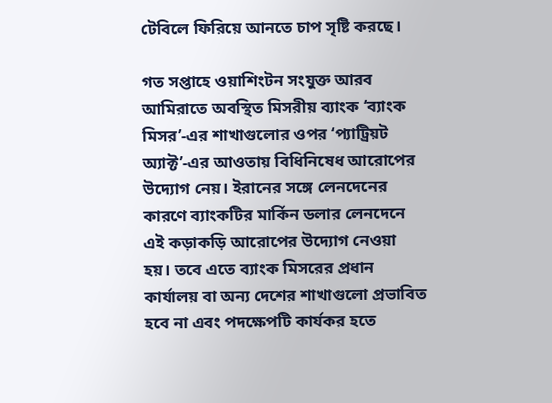টেবিলে ফিরিয়ে আনতে চাপ সৃষ্টি করছে।

গত সপ্তাহে ওয়াশিংটন সংযুক্ত আরব আমিরাতে অবস্থিত মিসরীয় ব্যাংক ‘ব্যাংক মিসর’-এর শাখাগুলোর ওপর ‘প্যাট্রিয়ট অ্যাক্ট’-এর আওতায় বিধিনিষেধ আরোপের উদ্যোগ নেয়। ইরানের সঙ্গে লেনদেনের কারণে ব্যাংকটির মার্কিন ডলার লেনদেনে এই কড়াকড়ি আরোপের উদ্যোগ নেওয়া হয়। তবে এতে ব্যাংক মিসরের প্রধান কার্যালয় বা অন্য দেশের শাখাগুলো প্রভাবিত হবে না এবং পদক্ষেপটি কার্যকর হতে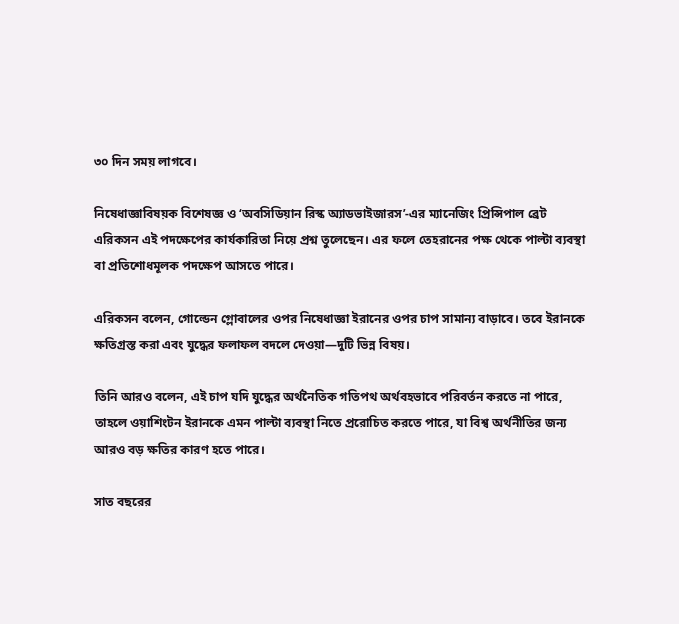৩০ দিন সময় লাগবে।

নিষেধাজ্ঞাবিষয়ক বিশেষজ্ঞ ও ‘অবসিডিয়ান রিস্ক অ্যাডভাইজারস’-এর ম্যানেজিং প্রিন্সিপাল ব্রেট এরিকসন এই পদক্ষেপের কার্যকারিতা নিয়ে প্রশ্ন তুলেছেন। এর ফলে তেহরানের পক্ষ থেকে পাল্টা ব্যবস্থা বা প্রতিশোধমূলক পদক্ষেপ আসতে পারে।

এরিকসন বলেন, গোল্ডেন গ্লোবালের ওপর নিষেধাজ্ঞা ইরানের ওপর চাপ সামান্য বাড়াবে। তবে ইরানকে ক্ষতিগ্রস্ত করা এবং যুদ্ধের ফলাফল বদলে দেওয়া—দুটি ভিন্ন বিষয়।

তিনি আরও বলেন, এই চাপ যদি যুদ্ধের অর্থনৈতিক গতিপথ অর্থবহভাবে পরিবর্তন করতে না পারে, তাহলে ওয়াশিংটন ইরানকে এমন পাল্টা ব্যবস্থা নিতে প্ররোচিত করতে পারে, যা বিশ্ব অর্থনীতির জন্য আরও বড় ক্ষতির কারণ হতে পারে।

সাত বছরের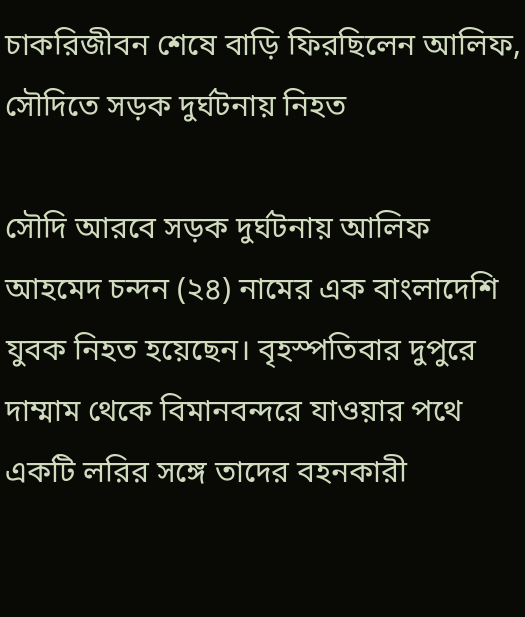চাকরিজীবন শেষে বাড়ি ফিরছিলেন আলিফ, সৌদিতে সড়ক দুর্ঘটনায় নিহত

সৌদি আরবে সড়ক দুর্ঘটনায় আলিফ আহমেদ চন্দন (২৪) নামের এক বাংলাদেশি যুবক নিহত হয়েছেন। বৃহস্পতিবার দুপুরে দাম্মাম থেকে বিমানবন্দরে যাওয়ার পথে একটি লরির সঙ্গে তাদের বহনকারী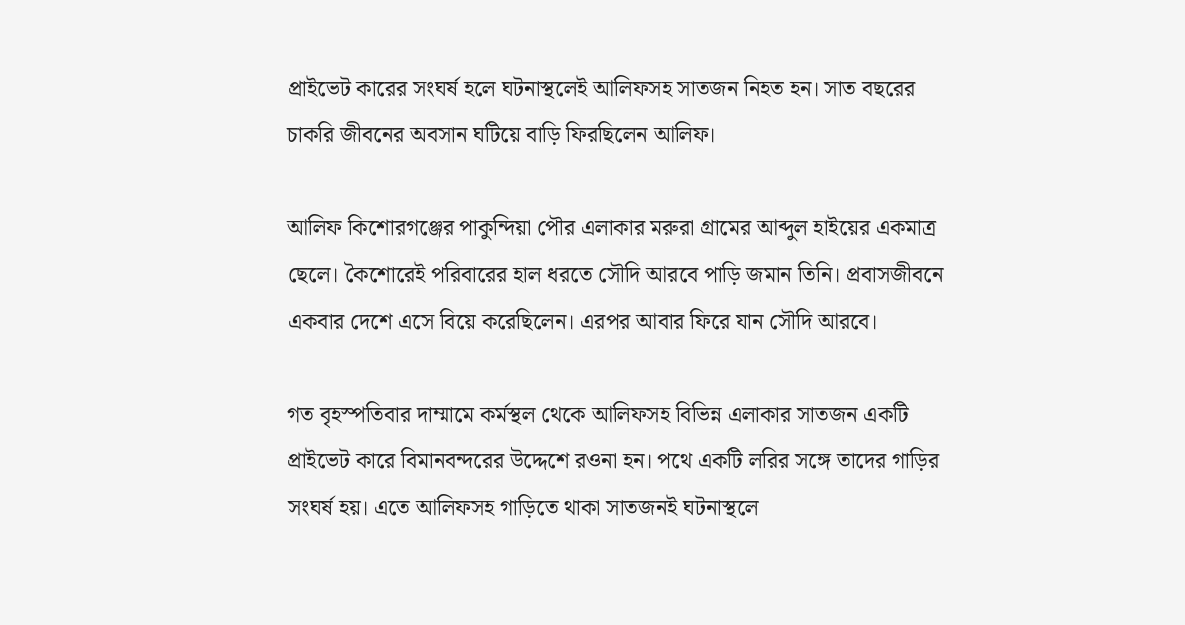প্রাইভেট কারের সংঘর্ষ হলে ঘটনাস্থলেই আলিফসহ সাতজন নিহত হন। সাত বছরের চাকরি জীবনের অবসান ঘটিয়ে বাড়ি ফিরছিলেন আলিফ।

আলিফ কিশোরগঞ্জের পাকুন্দিয়া পৌর এলাকার মরুরা গ্রামের আব্দুল হাইয়ের একমাত্র ছেলে। কৈশোরেই পরিবারের হাল ধরতে সৌদি আরবে পাড়ি জমান তিনি। প্রবাসজীবনে একবার দেশে এসে বিয়ে করেছিলেন। এরপর আবার ফিরে যান সৌদি আরবে।

গত বৃহস্পতিবার দাম্মামে কর্মস্থল থেকে আলিফসহ বিভিন্ন এলাকার সাতজন একটি প্রাইভেট কারে বিমানবন্দরের উদ্দেশে রওনা হন। পথে একটি লরির সঙ্গে তাদের গাড়ির সংঘর্ষ হয়। এতে আলিফসহ গাড়িতে থাকা সাতজনই ঘটনাস্থলে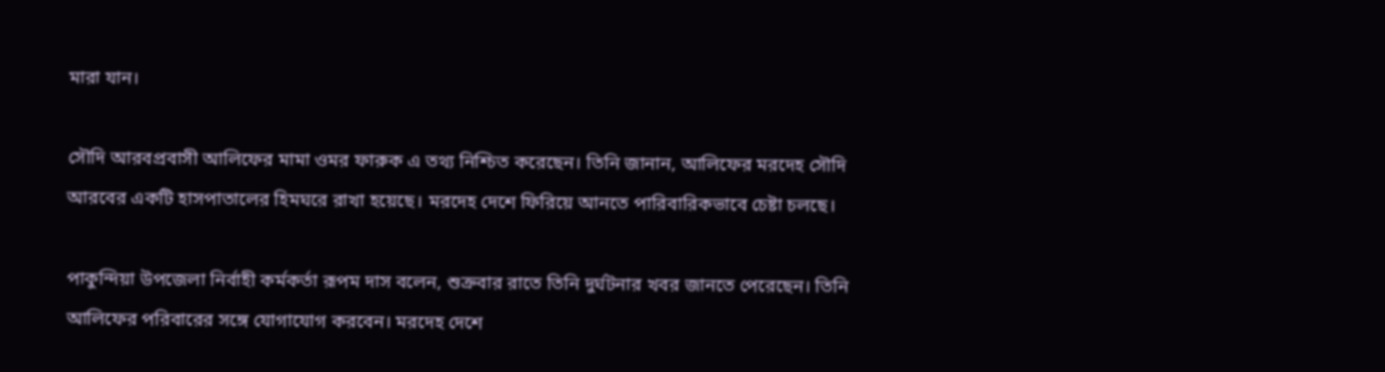মারা যান।

সৌদি আরবপ্রবাসী আলিফের মামা ওমর ফারুক এ তথ্য নিশ্চিত করেছেন। তিনি জানান, আলিফের মরদেহ সৌদি আরবের একটি হাসপাতালের হিমঘরে রাখা হয়েছে। মরদেহ দেশে ফিরিয়ে আনতে পারিবারিকভাবে চেষ্টা চলছে।

পাকুন্দিয়া উপজেলা নির্বাহী কর্মকর্তা রূপম দাস বলেন, শুক্রবার রাতে তিনি দুর্ঘটনার খবর জানতে পেরেছেন। তিনি আলিফের পরিবারের সঙ্গে যোগাযোগ করবেন। মরদেহ দেশে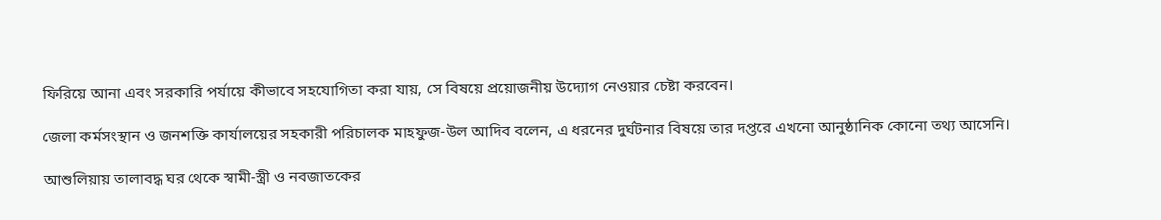ফিরিয়ে আনা এবং সরকারি পর্যায়ে কীভাবে সহযোগিতা করা যায়, সে বিষয়ে প্রয়োজনীয় উদ্যোগ নেওয়ার চেষ্টা করবেন।

জেলা কর্মসংস্থান ও জনশক্তি কার্যালয়ের সহকারী পরিচালক মাহফুজ-উল আদিব বলেন, এ ধরনের দুর্ঘটনার বিষয়ে তার দপ্তরে এখনো আনুষ্ঠানিক কোনো তথ্য আসেনি।

আশুলিয়ায় তালাবদ্ধ ঘর থেকে স্বামী-স্ত্রী ও নবজাতকের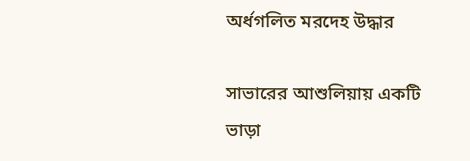অর্ধগলিত মরদেহ উদ্ধার

সাভারের আশুলিয়ায় একটি ভাড়া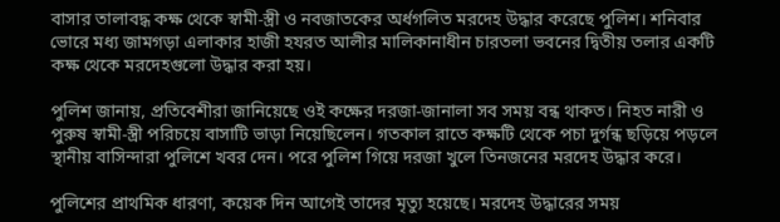বাসার তালাবদ্ধ কক্ষ থেকে স্বামী-স্ত্রী ও নবজাতকের অর্ধগলিত মরদেহ উদ্ধার করেছে পুলিশ। শনিবার ভোরে মধ্য জামগড়া এলাকার হাজী হযরত আলীর মালিকানাধীন চারতলা ভবনের দ্বিতীয় তলার একটি কক্ষ থেকে মরদেহগুলো উদ্ধার করা হয়।

পুলিশ জানায়, প্রতিবেশীরা জানিয়েছে ওই কক্ষের দরজা-জানালা সব সময় বন্ধ থাকত। নিহত নারী ও পুরুষ স্বামী-স্ত্রী পরিচয়ে বাসাটি ভাড়া নিয়েছিলেন। গতকাল রাতে কক্ষটি থেকে পচা দুর্গন্ধ ছড়িয়ে পড়লে স্থানীয় বাসিন্দারা পুলিশে খবর দেন। পরে পুলিশ গিয়ে দরজা খুলে তিনজনের মরদেহ উদ্ধার করে।

পুলিশের প্রাথমিক ধারণা, কয়েক দিন আগেই তাদের মৃত্যু হয়েছে। মরদেহ উদ্ধারের সময়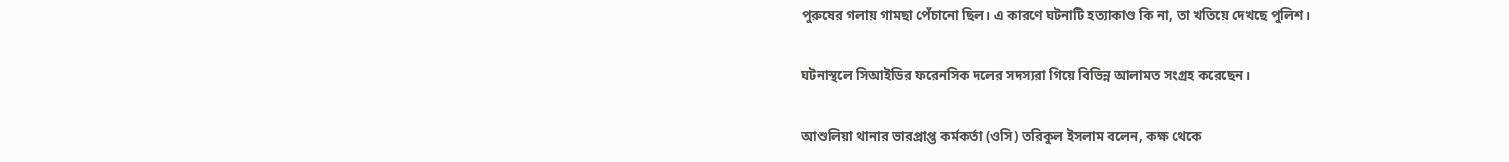পুরুষের গলায় গামছা পেঁচানো ছিল। এ কারণে ঘটনাটি হত্যাকাণ্ড কি না, তা খতিয়ে দেখছে পুলিশ।

ঘটনাস্থলে সিআইডির ফরেনসিক দলের সদস্যরা গিয়ে বিভিন্ন আলামত সংগ্রহ করেছেন।

আশুলিয়া থানার ভারপ্রাপ্ত কর্মকর্তা (ওসি) তরিকুল ইসলাম বলেন, কক্ষ থেকে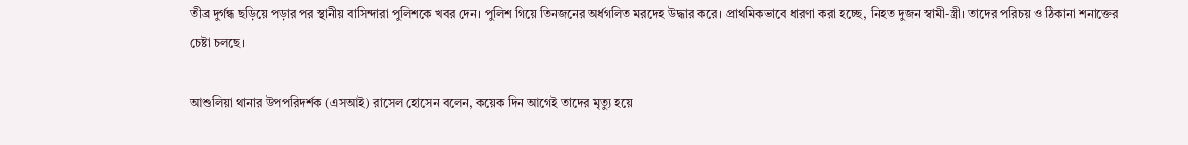তীব্র দুর্গন্ধ ছড়িয়ে পড়ার পর স্থানীয় বাসিন্দারা পুলিশকে খবর দেন। পুলিশ গিয়ে তিনজনের অর্ধগলিত মরদেহ উদ্ধার করে। প্রাথমিকভাবে ধারণা করা হচ্ছে, নিহত দুজন স্বামী-স্ত্রী। তাদের পরিচয় ও ঠিকানা শনাক্তের চেষ্টা চলছে।

আশুলিয়া থানার উপপরিদর্শক (এসআই) রাসেল হোসেন বলেন, কয়েক দিন আগেই তাদের মৃত্যু হয়ে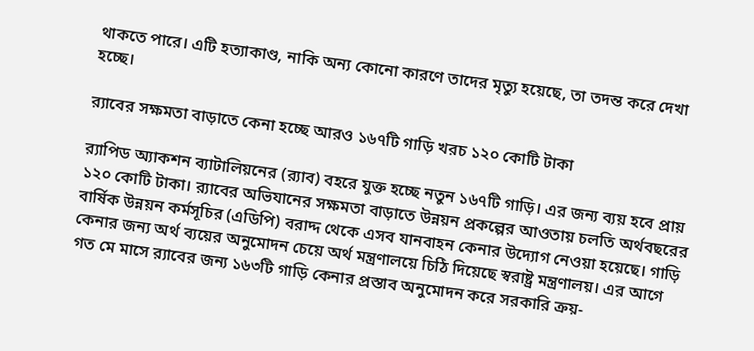থাকতে পারে। এটি হত্যাকাণ্ড, নাকি অন্য কোনো কারণে তাদের মৃত্যু হয়েছে, তা তদন্ত করে দেখা হচ্ছে।

র‍্যাবের সক্ষমতা বাড়াতে কেনা হচ্ছে আরও ১৬৭টি গাড়ি খরচ ১২০ কোটি টাকা

র‍্যাপিড অ্যাকশন ব্যাটালিয়নের (র‍্যাব) বহরে যুক্ত হচ্ছে নতুন ১৬৭টি গাড়ি। এর জন্য ব্যয় হবে প্রায় ১২০ কোটি টাকা। র‍্যাবের অভিযানের সক্ষমতা বাড়াতে উন্নয়ন প্রকল্পের আওতায় চলতি অর্থবছরের বার্ষিক উন্নয়ন কর্মসূচির (এডিপি) বরাদ্দ থেকে এসব যানবাহন কেনার উদ্যোগ নেওয়া হয়েছে। গাড়ি কেনার জন্য অর্থ ব্যয়ের অনুমোদন চেয়ে অর্থ মন্ত্রণালয়ে চিঠি দিয়েছে স্বরাষ্ট্র মন্ত্রণালয়। এর আগে গত মে মাসে র‍্যাবের জন্য ১৬৩টি গাড়ি কেনার প্রস্তাব অনুমোদন করে সরকারি ক্রয়-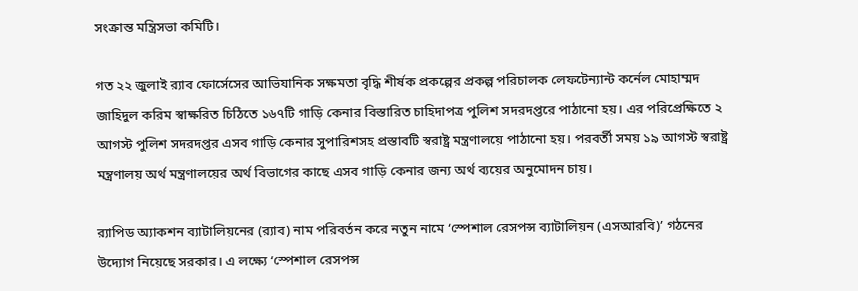সংক্রান্ত মন্ত্রিসভা কমিটি।

গত ২২ জুলাই র‍্যাব ফোর্সেসের আভিযানিক সক্ষমতা বৃদ্ধি শীর্ষক প্রকল্পের প্রকল্প পরিচালক লেফটেন্যান্ট কর্নেল মোহাম্মদ জাহিদুল করিম স্বাক্ষরিত চিঠিতে ১৬৭টি গাড়ি কেনার বিস্তারিত চাহিদাপত্র পুলিশ সদরদপ্তরে পাঠানো হয়। এর পরিপ্রেক্ষিতে ২ আগস্ট পুলিশ সদরদপ্তর এসব গাড়ি কেনার সুপারিশসহ প্রস্তাবটি স্বরাষ্ট্র মন্ত্রণালয়ে পাঠানো হয়। পরবর্তী সময় ১৯ আগস্ট স্বরাষ্ট্র মন্ত্রণালয় অর্থ মন্ত্রণালয়ের অর্থ বিভাগের কাছে এসব গাড়ি কেনার জন্য অর্থ ব্যয়ের অনুমোদন চায়।

র‌্যাপিড অ্যাকশন ব্যাটালিয়নের (র‌্যাব) নাম পরিবর্তন করে নতুন নামে ‘স্পেশাল রেসপন্স ব্যাটালিয়ন (এসআরবি)’ গঠনের উদ্যোগ নিয়েছে সরকার। এ লক্ষ্যে ‘স্পেশাল রেসপন্স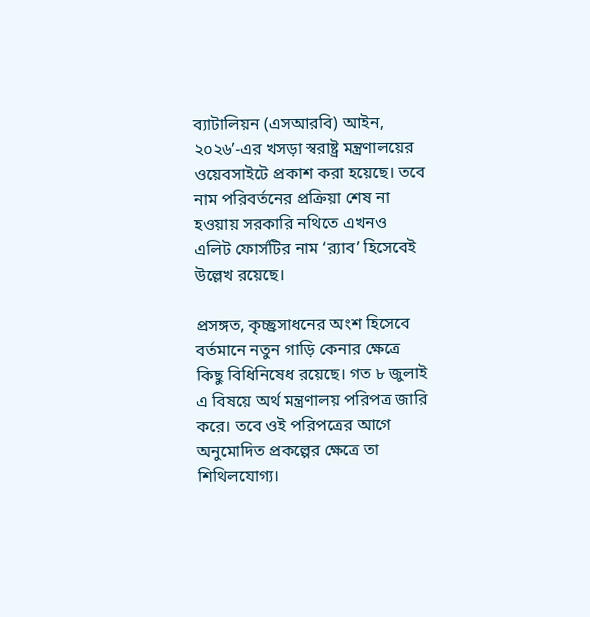ব্যাটালিয়ন (এসআরবি) আইন, ২০২৬’-এর খসড়া স্বরাষ্ট্র মন্ত্রণালয়ের ওয়েবসাইটে প্রকাশ করা হয়েছে। তবে নাম পরিবর্তনের প্রক্রিয়া শেষ না হওয়ায় সরকারি নথিতে এখনও এলিট ফোর্সটির নাম ‘র‍্যাব’ হিসেবেই উল্লেখ রয়েছে।

প্রসঙ্গত, কৃচ্ছ্রসাধনের অংশ হিসেবে বর্তমানে নতুন গাড়ি কেনার ক্ষেত্রে কিছু বিধিনিষেধ রয়েছে। গত ৮ জুলাই এ বিষয়ে অর্থ মন্ত্রণালয় পরিপত্র জারি করে। তবে ওই পরিপত্রের আগে অনুমোদিত প্রকল্পের ক্ষেত্রে তা শিথিলযোগ্য।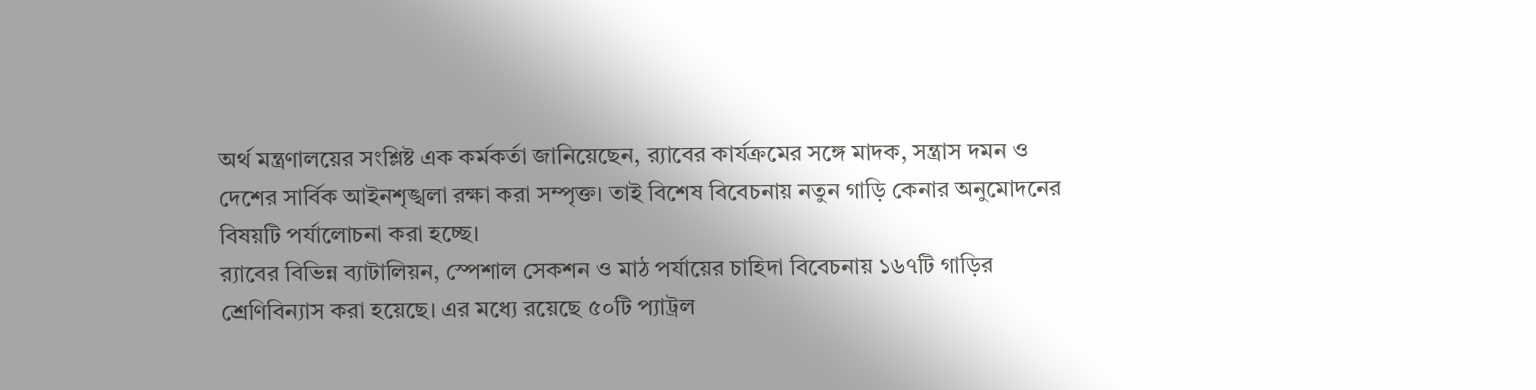অর্থ মন্ত্রণালয়ের সংশ্লিষ্ট এক কর্মকর্তা জানিয়েছেন, র‍্যাবের কার্যক্রমের সঙ্গে মাদক, সন্ত্রাস দমন ও দেশের সার্বিক আইনশৃঙ্খলা রক্ষা করা সম্পৃক্ত। তাই বিশেষ বিবেচনায় নতুন গাড়ি কেনার অনুমোদনের বিষয়টি পর্যালোচনা করা হচ্ছে।
র‍্যাবের বিভিন্ন ব্যাটালিয়ন, স্পেশাল সেকশন ও মাঠ পর্যায়ের চাহিদা বিবেচনায় ১৬৭টি গাড়ির শ্রেণিবিন্যাস করা হয়েছে। এর মধ্যে রয়েছে ৫০টি প্যাট্রল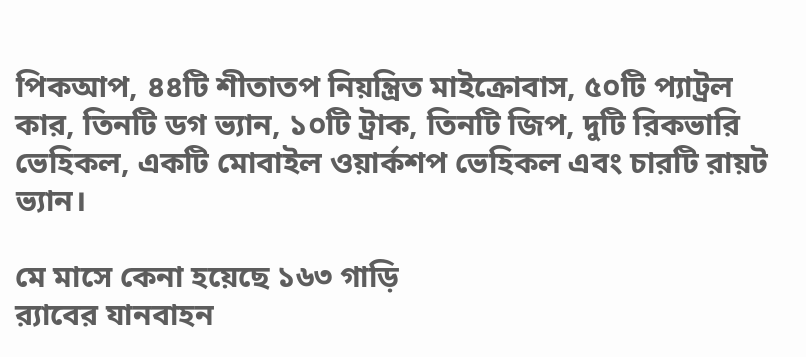পিকআপ, ৪৪টি শীতাতপ নিয়ন্ত্রিত মাইক্রোবাস, ৫০টি প্যাট্রল কার, তিনটি ডগ ভ্যান, ১০টি ট্রাক, তিনটি জিপ, দুটি রিকভারি ভেহিকল, একটি মোবাইল ওয়ার্কশপ ভেহিকল এবং চারটি রায়ট ভ্যান।

মে মাসে কেনা হয়েছে ১৬৩ গাড়ি
র‍্যাবের যানবাহন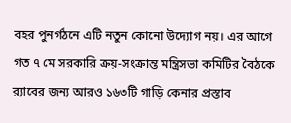বহর পুনর্গঠনে এটি নতুন কোনো উদ্যোগ নয়। এর আগে গত ৭ মে সরকারি ক্রয়-সংক্রান্ত মন্ত্রিসভা কমিটির বৈঠকে র‍্যাবের জন্য আরও ১৬৩টি গাড়ি কেনার প্রস্তাব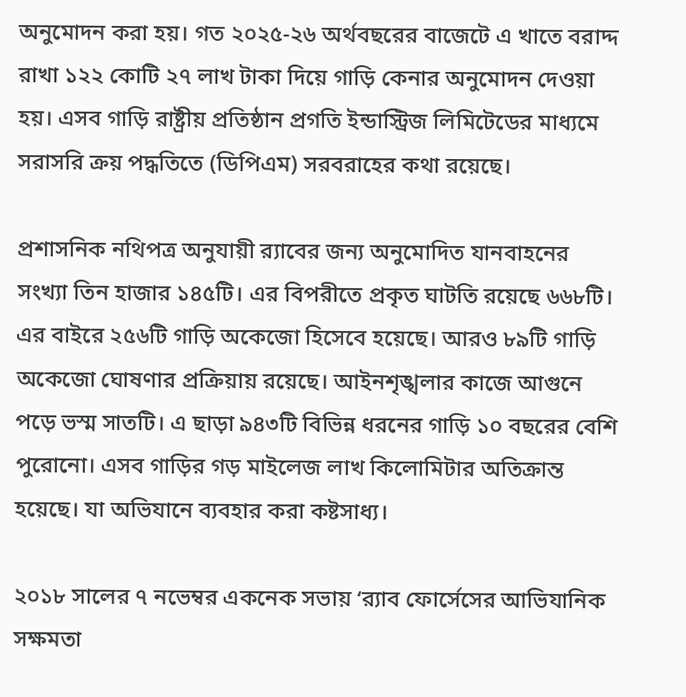অনুমোদন করা হয়। গত ২০২৫-২৬ অর্থবছরের বাজেটে এ খাতে বরাদ্দ রাখা ১২২ কোটি ২৭ লাখ টাকা দিয়ে গাড়ি কেনার অনুমোদন দেওয়া হয়। এসব গাড়ি রাষ্ট্রীয় প্রতিষ্ঠান প্রগতি ইন্ডাস্ট্রিজ লিমিটেডের মাধ্যমে সরাসরি ক্রয় পদ্ধতিতে (ডিপিএম) সরবরাহের কথা রয়েছে।

প্রশাসনিক নথিপত্র অনুযায়ী র‍্যাবের জন্য অনুমোদিত যানবাহনের সংখ্যা তিন হাজার ১৪৫টি। এর বিপরীতে প্রকৃত ঘাটতি রয়েছে ৬৬৮টি। এর বাইরে ২৫৬টি গাড়ি অকেজো হিসেবে হয়েছে। আরও ৮৯টি গাড়ি অকেজো ঘোষণার প্রক্রিয়ায় রয়েছে। আইনশৃঙ্খলার কাজে আগুনে পড়ে ভস্ম সাতটি। এ ছাড়া ৯৪৩টি বিভিন্ন ধরনের গাড়ি ১০ বছরের বেশি পুরোনো। এসব গাড়ির গড় মাইলেজ লাখ কিলোমিটার অতিক্রান্ত হয়েছে। যা অভিযানে ব্যবহার করা কষ্টসাধ্য।

২০১৮ সালের ৭ নভেম্বর একনেক সভায় ‘র‍্যাব ফোর্সেসের আভিযানিক সক্ষমতা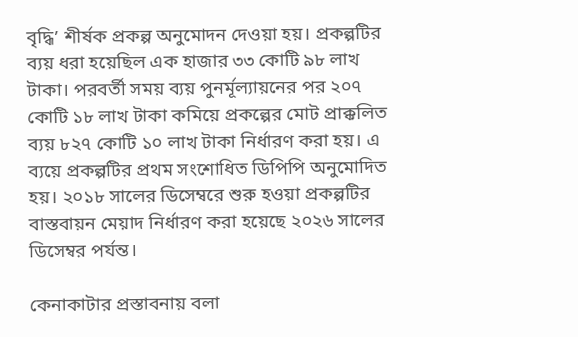বৃদ্ধি’ শীর্ষক প্রকল্প অনুমোদন দেওয়া হয়। প্রকল্পটির ব্যয় ধরা হয়েছিল এক হাজার ৩৩ কোটি ৯৮ লাখ টাকা। পরবর্তী সময় ব্যয় পুনর্মূল্যায়নের পর ২০৭ কোটি ১৮ লাখ টাকা কমিয়ে প্রকল্পের মোট প্রাক্কলিত ব্যয় ৮২৭ কোটি ১০ লাখ টাকা নির্ধারণ করা হয়। এ ব্যয়ে প্রকল্পটির প্রথম সংশোধিত ডিপিপি অনুমোদিত হয়। ২০১৮ সালের ডিসেম্বরে শুরু হওয়া প্রকল্পটির বাস্তবায়ন মেয়াদ নির্ধারণ করা হয়েছে ২০২৬ সালের ডিসেম্বর পর্যন্ত।

কেনাকাটার প্রস্তাবনায় বলা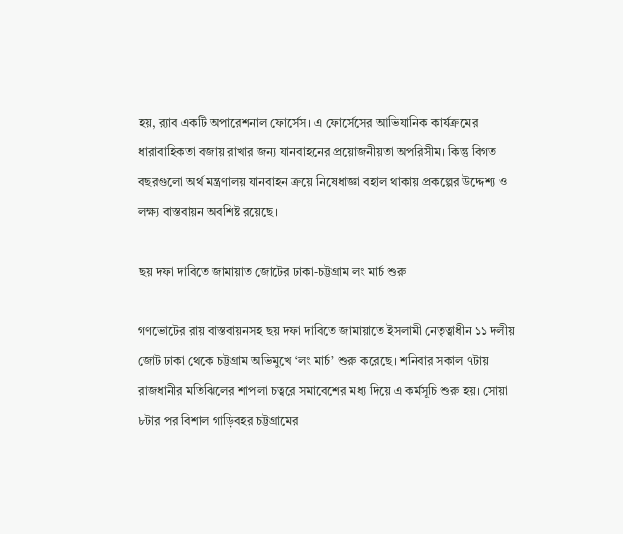হয়, র‍্যাব একটি অপারেশনাল ফোর্সেস। এ ফোর্সেসের আভিযানিক কার্যক্রমের ধারাবাহিকতা বজায় রাখার জন্য যানবাহনের প্রয়োজনীয়তা অপরিসীম। কিন্তু বিগত বছরগুলো অর্থ মন্ত্রণালয় যানবাহন ক্রয়ে নিষেধাজ্ঞা বহাল থাকায় প্রকল্পের উদ্দেশ্য ও লক্ষ্য বাস্তবায়ন অবশিষ্ট রয়েছে।

ছয় দফা দাবিতে জামায়াত জোটের ঢাকা-চট্টগ্রাম লং মার্চ শুরু

গণভোটের রায় বাস্তবায়নসহ ছয় দফা দাবিতে জামায়াতে ইসলামী নেতৃত্বাধীন ১১ দলীয় জোট ঢাকা থেকে চট্টগ্রাম অভিমুখে ‘লং মার্চ’ শুরু করেছে। শনিবার সকাল ৭টায় রাজধানীর মতিঝিলের শাপলা চত্বরে সমাবেশের মধ্য দিয়ে এ কর্মসূচি শুরু হয়। সোয়া ৮টার পর বিশাল গাড়িবহর চট্টগ্রামের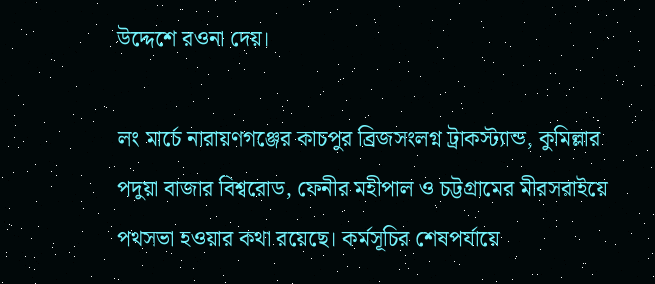উদ্দেশে রওনা দেয়।

লং মার্চে নারায়ণগঞ্জের কাচপুর ব্রিজসংলগ্ন ট্রাকস্ট্যান্ড, কুমিল্লার পদুয়া বাজার বিশ্বরোড, ফেনীর মহীপাল ও চট্টগ্রামের মীরসরাইয়ে পথসভা হওয়ার কথা রয়েছে। কর্মসূচির শেষপর্যায়ে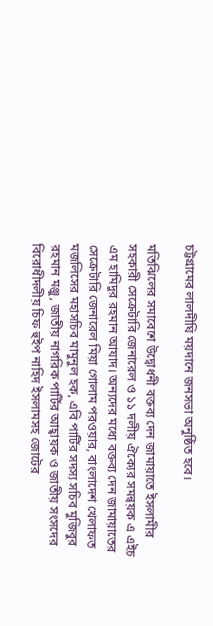চট্টগ্রামের লালদীঘি ময়দানে জনসভা অনুষ্ঠিত হবে।

মতিঝিলের সমাবেশে উদ্বোধনী বক্তব্য দেন জামায়াতে ইসলামীর সহকারী সেক্রেটারি জেনারেল ও ১১ দলীয় ঐক্যের সমন্বয়ক এ এইচ এম হামিদুর রহমান আযাদ। অন্যদের মধ্যে বক্তব্য দেন জামায়াতের সেক্রেটারি জেনারেল মিয়া গোলাম পরওয়ার, বাংলাদেশ খেলাফত মজলিসের মহাসচিব মামুনুল হক, এবি পার্টির সদস্য সচিব মুজিবুর রহমান মঞ্জু, জাতীয় নাগরিক পার্টির আহ্বায়ক ও জাতীয় সংসদের বিরোধীদলীয় চিফ হুইপ নাহিদ ইসলামসহ জোটের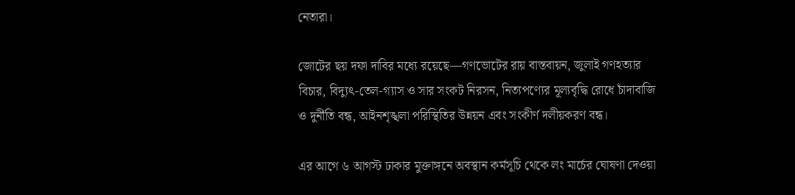নেতারা।

জোটের ছয় দফা দাবির মধ্যে রয়েছে—গণভোটের রায় বাস্তবায়ন, জুলাই গণহত্যার বিচার, বিদ্যুৎ-তেল-গ্যাস ও সার সংকট নিরসন, নিত্যপণ্যের মূল্যবৃদ্ধি রোধে চাঁদাবাজি ও দুর্নীতি বন্ধ, আইনশৃঙ্খলা পরিস্থিতির উন্নয়ন এবং সংকীর্ণ দলীয়করণ বন্ধ।

এর আগে ৬ আগস্ট ঢাকার মুক্তাঙ্গনে অবস্থান কর্মসূচি থেকে লং মার্চের ঘোষণা দেওয়া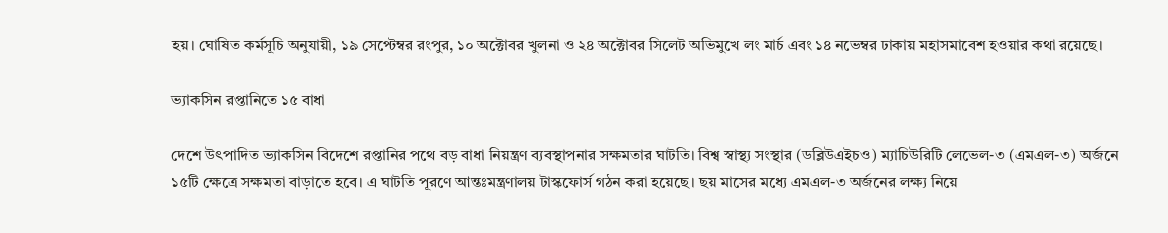হয়। ঘোষিত কর্মসূচি অনুযায়ী, ১৯ সেপ্টেম্বর রংপুর, ১০ অক্টোবর খুলনা ও ২৪ অক্টোবর সিলেট অভিমুখে লং মার্চ এবং ১৪ নভেম্বর ঢাকায় মহাসমাবেশ হওয়ার কথা রয়েছে।

ভ্যাকসিন রপ্তানিতে ১৫ বাধা

দেশে উৎপাদিত ভ্যাকসিন বিদেশে রপ্তানির পথে বড় বাধা নিয়ন্ত্রণ ব্যবস্থাপনার সক্ষমতার ঘাটতি। বিশ্ব স্বাস্থ্য সংস্থার (ডব্লিউএইচও) ম্যাচিউরিটি লেভেল-৩ (এমএল-৩) অর্জনে ১৫টি ক্ষেত্রে সক্ষমতা বাড়াতে হবে। এ ঘাটতি পূরণে আন্তঃমন্ত্রণালয় টাস্কফোর্স গঠন করা হয়েছে। ছয় মাসের মধ্যে এমএল-৩ অর্জনের লক্ষ্য নিয়ে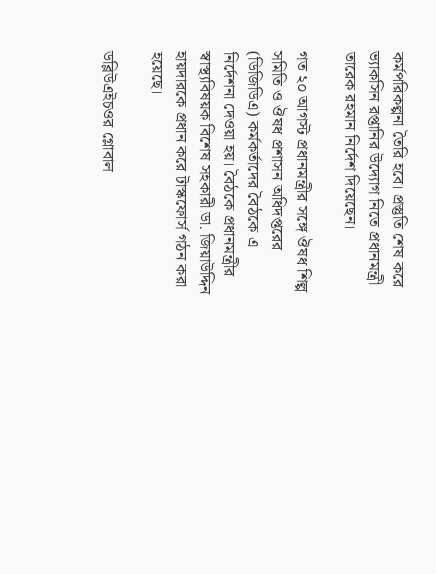কর্মপরিকল্পনা তৈরি হবে। প্রস্তুতি শেষ করে ভ্যাকসিন রপ্তানির উদ্যোগ নিতে প্রধানমন্ত্রী তারেক রহমান নির্দেশ দিয়েছেন।

গত ২০ আগস্ট প্রধানমন্ত্রীর সঙ্গে ঔষধ শিল্প সমিতি ও ঔষধ প্রশাসন অধিদপ্তরের (ডিজিডিএ) কর্মকর্তাদের বৈঠকে এ নির্দেশনা দেওয়া হয়। বৈঠকে প্রধানমন্ত্রীর স্বাস্থ্যবিষয়ক বিশেষ সহকারী ডা. জিয়াউদ্দিন হায়দারকে প্রধান করে টাস্কফোর্স গঠন করা হয়েছে।

ডব্লিউএইচওর গ্লোবাল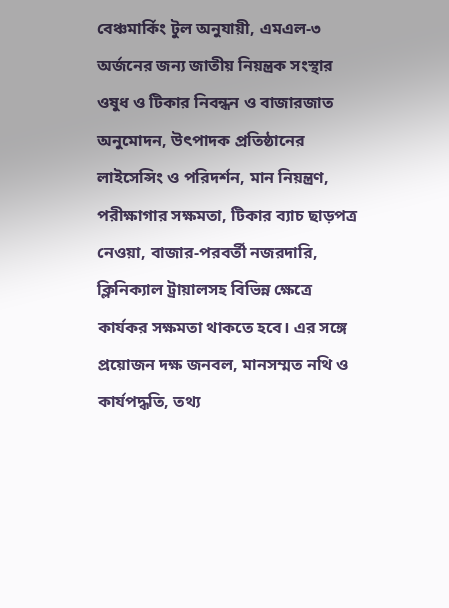বেঞ্চমার্কিং টুল অনুযায়ী, এমএল-৩ অর্জনের জন্য জাতীয় নিয়ন্ত্রক সংস্থার ওষুধ ও টিকার নিবন্ধন ও বাজারজাত অনুমোদন, উৎপাদক প্রতিষ্ঠানের লাইসেন্সিং ও পরিদর্শন, মান নিয়ন্ত্রণ, পরীক্ষাগার সক্ষমতা, টিকার ব্যাচ ছাড়পত্র নেওয়া, বাজার-পরবর্তী নজরদারি, ক্লিনিক্যাল ট্রায়ালসহ বিভিন্ন ক্ষেত্রে কার্যকর সক্ষমতা থাকতে হবে। এর সঙ্গে প্রয়োজন দক্ষ জনবল, মানসম্মত নথি ও কার্যপদ্ধতি, তথ্য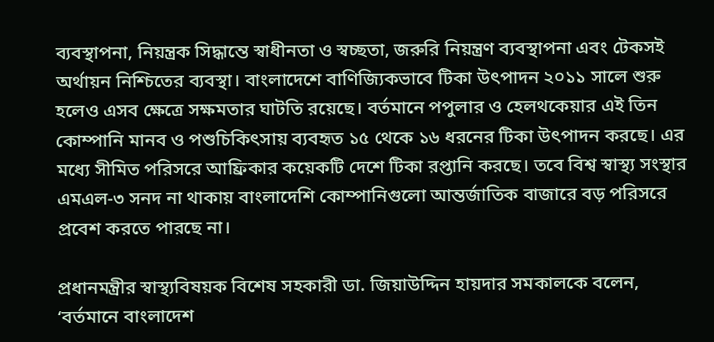ব্যবস্থাপনা, নিয়ন্ত্রক সিদ্ধান্তে স্বাধীনতা ও স্বচ্ছতা, জরুরি নিয়ন্ত্রণ ব্যবস্থাপনা এবং টেকসই অর্থায়ন নিশ্চিতের ব্যবস্থা। বাংলাদেশে বাণিজ্যিকভাবে টিকা উৎপাদন ২০১১ সালে শুরু হলেও এসব ক্ষেত্রে সক্ষমতার ঘাটতি রয়েছে। বর্তমানে পপুলার ও হেলথকেয়ার এই তিন কোম্পানি মানব ও পশুচিকিৎসায় ব্যবহৃত ১৫ থেকে ১৬ ধরনের টিকা উৎপাদন করছে। এর মধ্যে সীমিত পরিসরে আফ্রিকার কয়েকটি দেশে টিকা রপ্তানি করছে। তবে বিশ্ব স্বাস্থ্য সংস্থার এমএল-৩ সনদ না থাকায় বাংলাদেশি কোম্পানিগুলো আন্তর্জাতিক বাজারে বড় পরিসরে প্রবেশ করতে পারছে না।

প্রধানমন্ত্রীর স্বাস্থ্যবিষয়ক বিশেষ সহকারী ডা. জিয়াউদ্দিন হায়দার সমকালকে বলেন, ‘বর্তমানে বাংলাদেশ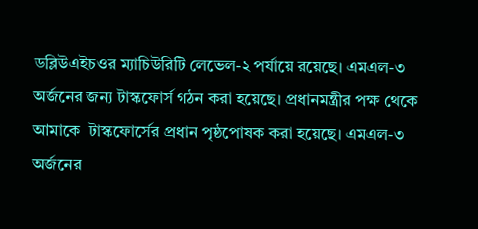ডব্লিউএইচওর ম্যাচিউরিটি লেভেল-২ পর্যায়ে রয়েছে। এমএল-৩ অর্জনের জন্য টাস্কফোর্স গঠন করা হয়েছে। প্রধানমন্ত্রীর পক্ষ থেকে আমাকে  টাস্কফোর্সের প্রধান পৃষ্ঠপোষক করা হয়েছে। এমএল-৩ অর্জনের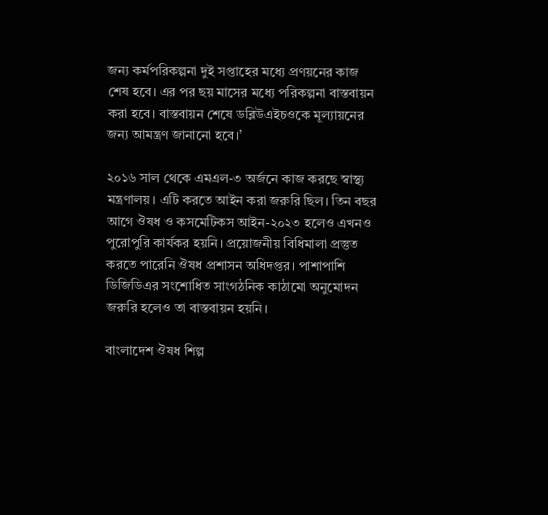জন্য কর্মপরিকল্পনা দুই সপ্তাহের মধ্যে প্রণয়নের কাজ শেষ হবে। এর পর ছয় মাসের মধ্যে পরিকল্পনা বাস্তবায়ন করা হবে। বাস্তবায়ন শেষে ডব্লিউএইচওকে মূল্যায়নের জন্য আমন্ত্রণ জানানো হবে।’

২০১৬ সাল থেকে এমএল-৩ অর্জনে কাজ করছে স্বাস্থ্য মন্ত্রণালয়। এটি করতে আইন করা জরুরি ছিল। তিন বছর আগে ঔষধ ও কসমেটিকস আইন-২০২৩ হলেও এখনও পুরোপুরি কার্যকর হয়নি। প্রয়োজনীয় বিধিমালা প্রস্তুত করতে পারেনি ঔষধ প্রশাসন অধিদপ্তর। পাশাপাশি ডিজিডিএর সংশোধিত সাংগঠনিক কাঠামো অনুমোদন জরুরি হলেও তা বাস্তবায়ন হয়নি।

বাংলাদেশ ঔষধ শিল্প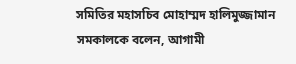সমিতির মহাসচিব মোহাম্মদ হালিমুজ্জামান সমকালকে বলেন, আগামী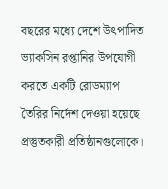বছরের মধ্যে দেশে উৎপাদিত ভ্যাকসিন রপ্তানির উপযোগী করতে একটি রোডম্যাপ তৈরির নির্দেশ দেওয়া হয়েছে প্রস্তুতকারী প্রতিষ্ঠানগুলোকে।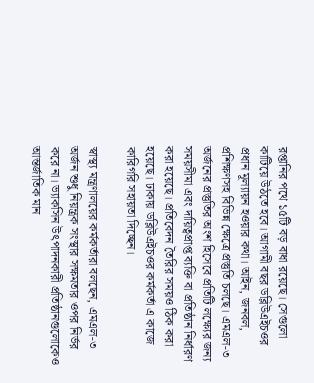রপ্তানির পথে ১৫টি বড় বাধা রয়েছে। সেগুলো কাটিয়ে উঠতে হবে। আগামী বছর ডব্লিউএইচওর প্রধান মূল্যায়ন হওয়ার কথা। আইন, জনবল, প্রশিক্ষণসহ বিভিন্ন ক্ষেত্রে প্রস্তুতি চলছে। এমএল-৩ অর্জনের প্রস্তুতির অংশ হিসেবে প্রতিটি লক্ষ্যের জন্য সময়সীমা এবং দায়িত্বপ্রাপ্ত ব্যক্তি বা প্রতিষ্ঠান নির্ধারণ করা হয়েছে। প্রতিবেদন তৈরির সময়ও ঠিক করা হয়েছে। ঢাকায় ডব্লিউএইচওর কর্মকর্তা এ কাজে কারিগরি সহায়তা দিচ্ছেন।

স্বাস্থ্য মন্ত্রণালয়ের কর্মকর্তারা বলছেন, এমএল-৩ অর্জন শুধু নিয়ন্ত্রক সংস্থার সক্ষমতার ওপর নির্ভর করে না। ভ্যাকসিন উৎপাদনকারী প্রতিষ্ঠানগুলোকেও আন্তর্জাতিক মান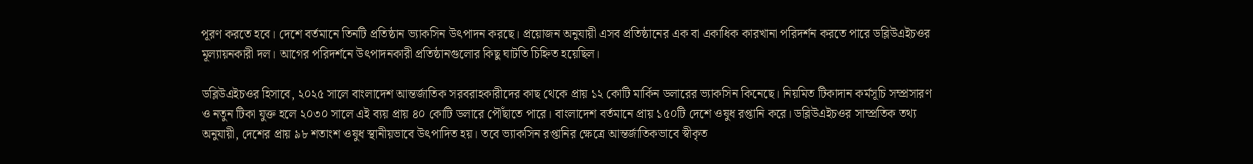পূরণ করতে হবে। দেশে বর্তমানে তিনটি প্রতিষ্ঠান ভ্যাকসিন উৎপাদন করছে। প্রয়োজন অনুযায়ী এসব প্রতিষ্ঠানের এক বা একাধিক কারখানা পরিদর্শন করতে পারে ডব্লিউএইচওর মূল্যায়নকারী দল। আগের পরিদর্শনে উৎপাদনকারী প্রতিষ্ঠানগুলোর কিছু ঘাটতি চিহ্নিত হয়েছিল।

ডব্লিউএইচওর হিসাবে, ২০২৫ সালে বাংলাদেশ আন্তর্জাতিক সরবরাহকারীদের কাছ থেকে প্রায় ১২ কোটি মার্কিন ডলারের ভ্যাকসিন কিনেছে। নিয়মিত টিকাদান কর্মসূচি সম্প্রসারণ ও নতুন টিকা যুক্ত হলে ২০৩০ সালে এই ব্যয় প্রায় ৪০ কোটি ডলারে পৌঁছাতে পারে। বাংলাদেশ বর্তমানে প্রায় ১৫০টি দেশে ওষুধ রপ্তানি করে। ডব্লিউএইচওর সাম্প্রতিক তথ্য অনুযায়ী, দেশের প্রায় ৯৮ শতাংশ ওষুধ স্থানীয়ভাবে উৎপাদিত হয়। তবে ভ্যাকসিন রপ্তানির ক্ষেত্রে আন্তর্জাতিকভাবে স্বীকৃত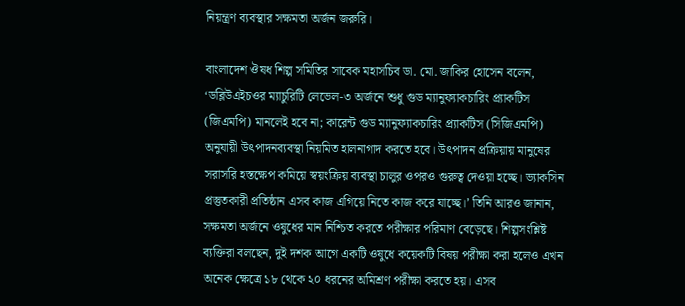নিয়ন্ত্রণ ব্যবস্থার সক্ষমতা অর্জন জরুরি।

বাংলাদেশ ঔষধ শিল্প সমিতির সাবেক মহাসচিব ডা. মো. জাকির হোসেন বলেন, ‘ডব্লিউএইচওর ম্যাচুরিটি লেভেল-৩ অর্জনে শুধু গুড ম্যানুফ্যাকচারিং প্র্যাকটিস (জিএমপি) মানলেই হবে না; কারেন্ট গুড ম্যানুফ্যাকচারিং প্র্যাকটিস (সিজিএমপি) অনুযায়ী উৎপাদনব্যবস্থা নিয়মিত হালনাগাদ করতে হবে। উৎপাদন প্রক্রিয়ায় মানুষের সরাসরি হস্তক্ষেপ কমিয়ে স্বয়ংক্রিয় ব্যবস্থা চালুর ওপরও গুরুত্ব দেওয়া হচ্ছে। ভ্যাকসিন প্রস্তুতকারী প্রতিষ্ঠান এসব কাজ এগিয়ে নিতে কাজ করে যাচ্ছে।’ তিনি আরও জানান, সক্ষমতা অর্জনে ওষুধের মান নিশ্চিত করতে পরীক্ষার পরিমাণ বেড়েছে। শিল্পসংশ্লিষ্ট ব্যক্তিরা বলছেন, দুই দশক আগে একটি ওষুধে কয়েকটি বিষয় পরীক্ষা করা হলেও এখন অনেক ক্ষেত্রে ১৮ থেকে ২০ ধরনের অমিশ্রণ পরীক্ষা করতে হয়। এসব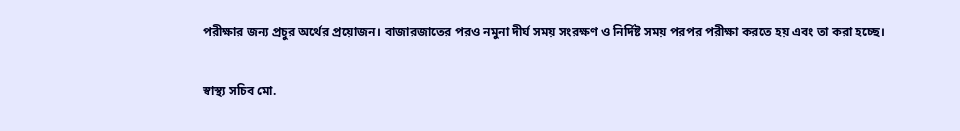পরীক্ষার জন্য প্রচুর অর্থের প্রয়োজন। বাজারজাতের পরও নমুনা দীর্ঘ সময় সংরক্ষণ ও নির্দিষ্ট সময় পরপর পরীক্ষা করতে হয় এবং তা করা হচ্ছে।

স্বাস্থ্য সচিব মো.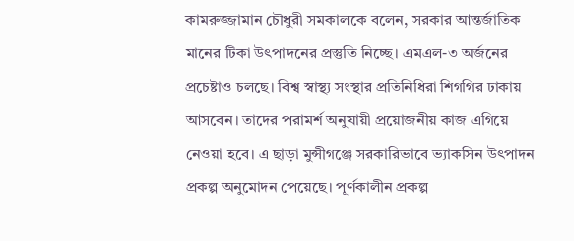কামরুজ্জামান চৌধুরী সমকালকে বলেন, সরকার আন্তর্জাতিক মানের টিকা উৎপাদনের প্রস্তুতি নিচ্ছে। এমএল-৩ অর্জনের প্রচেষ্টাও চলছে। বিশ্ব স্বাস্থ্য সংস্থার প্রতিনিধিরা শিগগির ঢাকায় আসবেন। তাদের পরামর্শ অনুযায়ী প্রয়োজনীয় কাজ এগিয়ে নেওয়া হবে। এ ছাড়া মুন্সীগঞ্জে সরকারিভাবে ভ্যাকসিন উৎপাদন প্রকল্প অনুমোদন পেয়েছে। পূর্ণকালীন প্রকল্প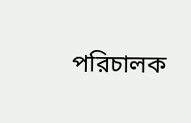পরিচালক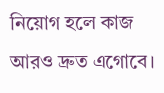নিয়োগ হলে কাজ আরও দ্রুত এগোবে।